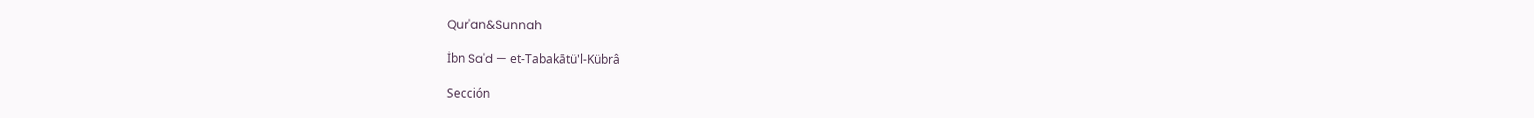Qur'an&Sunnah

İbn Sa'd — et-Tabakātü'l-Kübrâ

Sección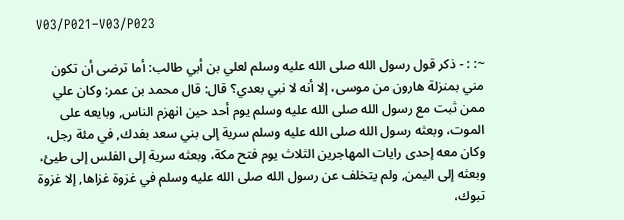V03/P021–V03/P023

~: : - ذكر قول رسول الله صلى الله عليه وسلم لعلي بن أبي طالب: أما ترضى أن تكون مني بمنزلة هارون من موسى، إلا أنه لا نبي بعدي؟ قال: قال محمد بن عمر: وكان علي ممن ثبت مع رسول الله صلى الله عليه وسلم يوم أحد حين انهزم الناس, وبايعه على الموت، وبعثه رسول الله صلى الله عليه وسلم سرية إلى بني سعد بفدك, في مئة رجل، وكان معه إحدى رايات المهاجرين الثلاث يوم فتح مكة، وبعثه سرية إلى الفلس إلى طيئ، وبعثه إلى اليمن, ولم يتخلف عن رسول الله صلى الله عليه وسلم في غزوة غزاها, إلا غزوة تبوك،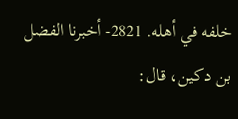خلفه في أهله. 2821- أخبرنا الفضل بن دكين، قال: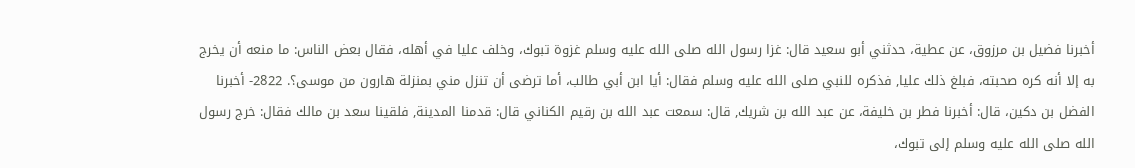أخبرنا فضيل بن مرزوق، عن عطية، حدثني أبو سعيد قال: غزا رسول الله صلى الله عليه وسلم غزوة تبوك، وخلف عليا في أهله، فقال بعض الناس: ما منعه أن يخرج به إلا أنه كره صحبته، فبلغ ذلك عليا, فذكره للنبي صلى الله عليه وسلم فقال: أيا ابن أبي طالب، أما ترضى أن تنزل مني بمنزلة هارون من موسى؟. 2822- أخبرنا الفضل بن دكين، قال: أخبرنا فطر بن خليفة، عن عبد الله بن شريك, قال: سمعت عبد الله بن رقيم الكناني قال: قدمنا المدينة, فلقينا سعد بن مالك فقال: خرج رسول الله صلى الله عليه وسلم إلى تبوك،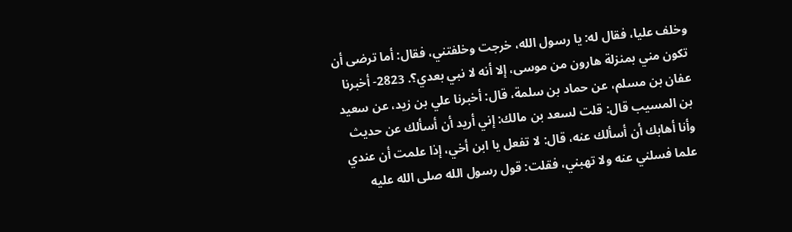وخلف عليا، فقال له: يا رسول الله، خرجت وخلفتني، فقال: أما ترضى أن تكون مني بمنزلة هارون من موسى، إلا أنه لا نبي بعدي؟. 2823- أخبرنا عفان بن مسلم، عن حماد بن سلمة، قال: أخبرنا علي بن زيد، عن سعيد بن المسيب قال: قلت لسعد بن مالك: إني أريد أن أسألك عن حديث وأنا أهابك أن أسألك عنه، قال: لا تفعل يا ابن أخي، إذا علمت أن عندي علما فسلني عنه ولا تهبني، فقلت: قول رسول الله صلى الله عليه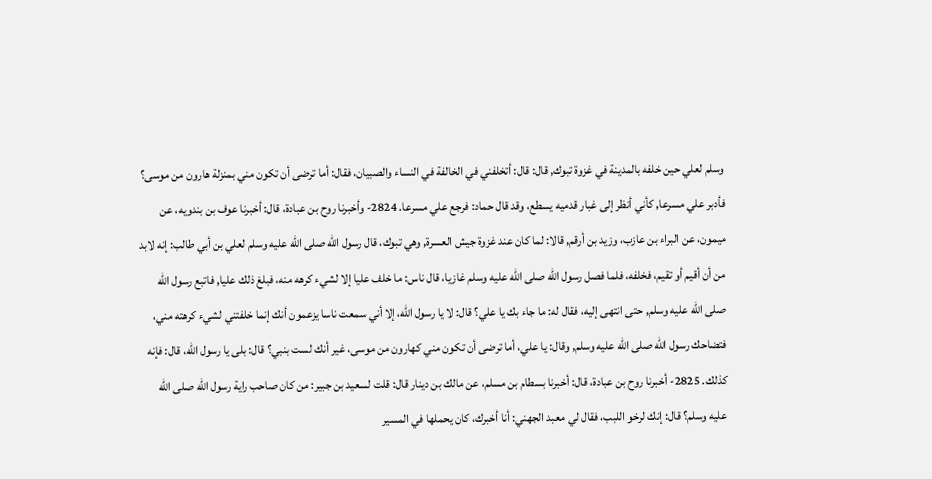وسلم لعلي حين خلفه بالمدينة في غزوة تبوك, قال: قال: أتخلفني في الخالفة في النساء والصبيان، فقال: أما ترضى أن تكون مني بمنزلة هارون من موسى؟ فأدبر علي مسرعا, كأني أنظر إلى غبار قدميه يسطع، وقد قال حماد: فرجع علي مسرعا. 2824- وأخبرنا روح بن عبادة، قال: أخبرنا عوف بن بندويه، عن ميمون، عن البراء بن عازب، وزيد بن أرقم, قالا: لما كان عند غزوة جيش العسرة, وهي تبوك، قال رسول الله صلى الله عليه وسلم لعلي بن أبي طالب: إنه لابد من أن أقيم أو تقيم، فخلفه، فلما فصل رسول الله صلى الله عليه وسلم غازيا، قال ناس: ما خلف عليا إلا لشيء كرهه منه، فبلغ ذلك عليا, فاتبع رسول الله صلى الله عليه وسلم, حتى انتهى إليه، فقال له: ما جاء بك يا علي؟ قال: لا يا رسول الله، إلا أني سمعت ناسا يزعمون أنك إنما خلفتني لشيء كرهته مني، فتضاحك رسول الله صلى الله عليه وسلم, وقال: يا علي، أما ترضى أن تكون مني كهارون من موسى، غير أنك لست بنبي؟ قال: بلى يا رسول الله، قال: فإنه كذلك. 2825- أخبرنا روح بن عبادة، قال: أخبرنا بسطام بن مسلم، عن مالك بن دينار قال: قلت لسعيد بن جبير: من كان صاحب راية رسول الله صلى الله عليه وسلم؟ قال: إنك لرخو اللبب، فقال لي معبد الجهني: أنا أخبرك، كان يحملها في المسير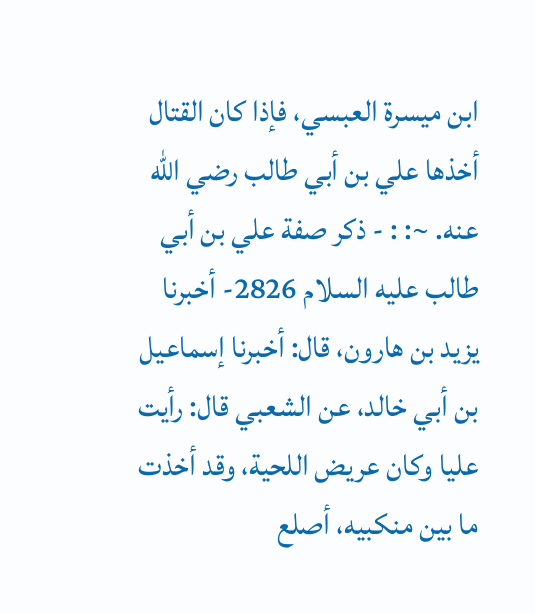ابن ميسرة العبسي، فإذا كان القتال أخذها علي بن أبي طالب رضي الله عنه. ~: : - ذكر صفة علي بن أبي طالب عليه السلام 2826- أخبرنا يزيد بن هارون، قال: أخبرنا إسماعيل بن أبي خالد، عن الشعبي قال: رأيت عليا وكان عريض اللحية، وقد أخذت ما بين منكبيه، أصلع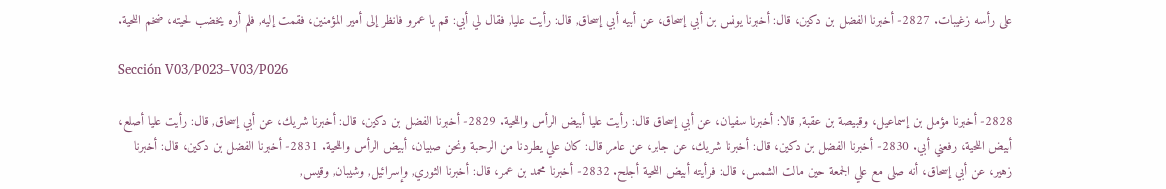على رأسه زغيبات. 2827- أخبرنا الفضل بن دكين، قال: أخبرنا يونس بن أبي إسحاق، عن أبيه أبي إسحاق, قال: رأيت عليا, فقال لي أبي: قم يا عمرو فانظر إلى أمير المؤمنين، فقمت إليه, فلم أره يخضب لحيته، ضخم اللحية.

Sección V03/P023–V03/P026

2828- أخبرنا مؤمل بن إسماعيل، وقبيصة بن عقبة, قالا: أخبرنا سفيان، عن أبي إسحاق قال: رأيت عليا أبيض الرأس واللحية. 2829- أخبرنا الفضل بن دكين، قال: أخبرنا شريك، عن أبي إسحاق, قال: رأيت عليا أصلع، أبيض اللحية، رفعني أبي. 2830- أخبرنا الفضل بن دكين، قال: أخبرنا شريك، عن جابر، عن عامر قال: كان علي يطردنا من الرحبة ونحن صبيان، أبيض الرأس واللحية. 2831- أخبرنا الفضل بن دكين، قال: أخبرنا زهير، عن أبي إسحاق، أنه صلى مع علي الجمعة حين مالت الشمس، قال: فرأيته أبيض اللحية أجلح. 2832- أخبرنا محمد بن عمر، قال: أخبرنا الثوري, وإسرائيل, وشيبان, وقيس,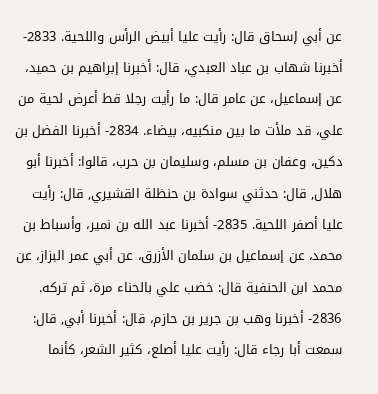عن أبي إسحاق قال: رأيت عليا أبيض الرأس واللحية. 2833- أخبرنا شهاب بن عباد العبدي، قال: أخبرنا إبراهيم بن حميد، عن إسماعيل، عن عامر قال: ما رأيت رجلا قط أعرض لحية من علي، قد ملأت ما بين منكبيه، بيضاء. 2834- أخبرنا الفضل بن دكين، وعفان بن مسلم، وسليمان بن حرب، قالوا: أخبرنا أبو هلال, قال: حدثني سوادة بن حنظلة القشيري, قال: رأيت عليا أصفر اللحية. 2835- أخبرنا عبد الله بن نمير، وأسباط بن محمد، عن إسماعيل بن سلمان الأزرق، عن أبي عمر البزاز، عن محمد ابن الحنفية قال: خضب علي بالحناء مرة، ثم تركه. 2836- أخبرنا وهب بن جرير بن حازم، قال: أخبرنا أبي, قال: سمعت أبا رجاء قال: رأيت عليا أصلع، كثير الشعر، كأنما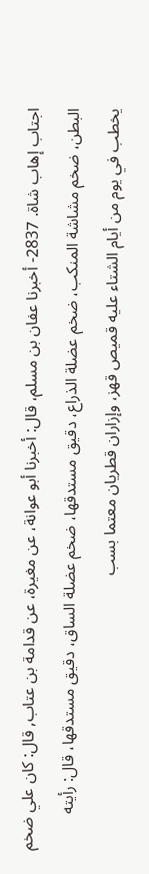اجتاب إهاب شاة. 2837- أخبرنا عفان بن مسلم، قال: أخبرنا أبو عوانة، عن مغيرة، عن قدامة بن عتاب, قال: كان علي ضخم البطن، ضخم مشاشة المنكب، ضخم عضلة الذراع، دقيق مستدقها، ضخم عضلة الساق، دقيق مستدقها، قال: رأيته يخطب في يوم من أيام الشتاء عليه قميص قهز، وإزاران قطريان معتما بسب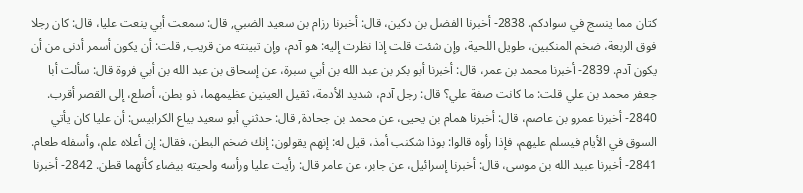كتان مما ينسج في سوادكم. 2838- أخبرنا الفضل بن دكين، قال: أخبرنا رزام بن سعيد الضبي, قال: سمعت أبي ينعت عليا، قال: كان رجلا فوق الربعة، ضخم المنكبين، طويل اللحية، وإن شئت قلت إذا نظرت إليه: هو آدم، وإن تبينته من قريب, قلت: أن يكون أسمر أدنى من أن يكون آدم. 2839- أخبرنا محمد بن عمر، قال: أخبرنا أبو بكر بن عبد الله بن أبي سبرة، عن إسحاق بن عبد الله بن أبي فروة قال: سألت أبا جعفر محمد بن علي قلت: ما كانت صفة علي؟ قال: رجل آدم، شديد الأدمة، ثقيل العينين عظيمهما، ذو بطن، أصلع، إلى القصر أقرب. 2840- أخبرنا عمرو بن عاصم، قال: أخبرنا همام بن يحيى، عن محمد بن جحادة, قال: حدثني أبو سعيد بياع الكرابيس: أن عليا كان يأتي السوق في الأيام فيسلم عليهم، فإذا رأوه قالوا: بوذا شكنب أمذ، قيل له: إنهم يقولون: إنك ضخم البطن، فقال: إن أعلاه علم، وأسفله طعام. 2841- أخبرنا عبيد الله بن موسى، قال: أخبرنا إسرائيل، عن جابر، عن عامر قال: رأيت عليا ورأسه ولحيته بيضاء كأنهما قطن. 2842- أخبرنا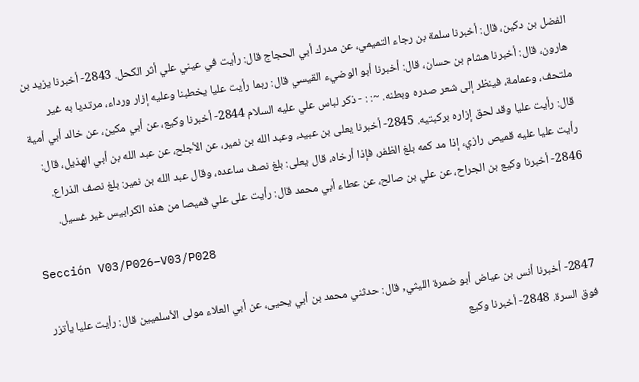الفضل بن دكين، قال: أخبرنا سلمة بن رجاء التميمي، عن مدرك أبي الحجاج قال: رأيت في عيني علي أثر الكحل. 2843- أخبرنا يزيد بن هارون، قال: أخبرنا هشام بن حسان، قال: أخبرنا أبو الوضيء القيسي قال: ربما رأيت عليا يخطبنا وعليه إزار ورداء، مرتديا به غير ملتحف، وعمامة، فينظر إلى شعر صدره وبطنه. ~: : - ذكر لباس علي عليه السلام 2844- أخبرنا وكيع، عن أبي مكين، عن خالد أبي أمية قال: رأيت عليا وقد لحق إزاره بركبتيه. 2845- أخبرنا يعلى بن عبيد، وعبد الله بن نمير، عن الأجلح، عن عبد الله بن أبي الهذيل، قال: رأيت عليا عليه قميص رازي، إذا مد كمه بلغ الظفر، فإذا أرخاه، قال يعلى: بلغ نصف ساعده، وقال عبد الله بن نمير: بلغ نصف الذراع. 2846- أخبرنا وكيع بن الجراح، عن علي بن صالح، عن عطاء أبي محمد قال: رأيت على علي قميصا من هذه الكرابيس غير غسيل.

Sección V03/P026–V03/P028

2847- أخبرنا أنس بن عياض أبو ضمرة الليثي, قال: حدثني محمد بن أبي يحيى، عن أبي العلاء مولى الأسلميين قال: رأيت عليا يأتزر فوق السرة. 2848- أخبرنا وكيع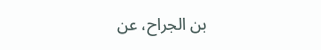بن الجراح، عن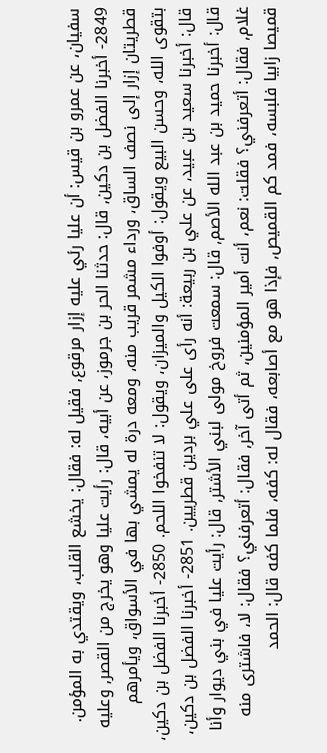سفيان، عن عمرو بن قيس: أن عليا رئي عليه إزار مرقوع, فقيل له: فقال: يخشع القلب، ويقتدي به المؤمن. 2849- أخبرنا الفضل بن دكين, قال: حدثنا الحر بن جرموز، عن أبيه، قال: رأيت عليا وهو يخرج من القصر, وعليه قطريتان إزار إلى نصف الساق، ورداء مشمر قريب منه، ومعه درة له يمشي بها في الأسواق، ويأمرهم بتقوى الله، وحسن البيع ويقول: أوفوا الكيل والميزان، ويقول: لا تنفخوا اللحم. 2850- أخبرنا الفضل بن دكين، قال: أخبرنا سعيد بن عبيد، عن علي بن ربيعة: أنه رأى على علي بردين قطريين. 2851- أخبرنا الفضل بن دكين، قال: أخبرنا حميد بن عبد الله الأصم, قال: سمعت فروخ مولى لبني الأشتر, قال: رأيت عليا في بني ديوار وأنا غلام, فقال: أتعرفني؟ فقلت: نعم، أنت أمير المؤمنين، ثم أتى آخر, فقال: أتعرفني؟ فقال: لا، فاشترى منه قميصا زابيا فلبسه، فمد كم القميص, فإذا هو مع أصابعه، فقال له: كفه، فلما كفه قال: الحمد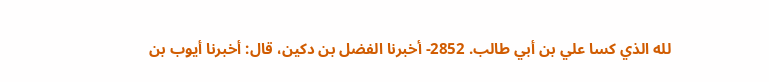لله الذي كسا علي بن أبي طالب. 2852- أخبرنا الفضل بن دكين، قال: أخبرنا أيوب بن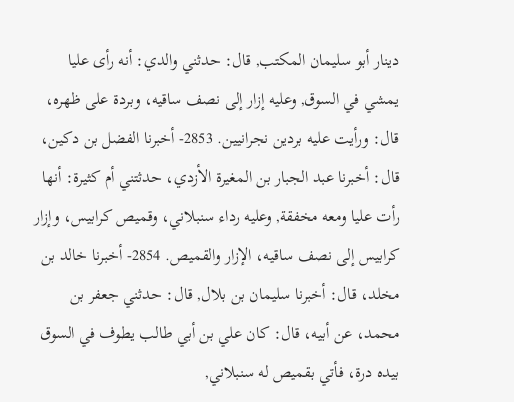دينار أبو سليمان المكتب, قال: حدثني والدي: أنه رأى عليا يمشي في السوق, وعليه إزار إلى نصف ساقيه، وبردة على ظهره، قال: ورأيت عليه بردين نجرانيين. 2853- أخبرنا الفضل بن دكين، قال: أخبرنا عبد الجبار بن المغيرة الأزدي، حدثتني أم كثيرة: أنها رأت عليا ومعه مخفقة, وعليه رداء سنبلاني، وقميص كرابيس، وإزار كرابيس إلى نصف ساقيه، الإزار والقميص. 2854- أخبرنا خالد بن مخلد، قال: أخبرنا سليمان بن بلال, قال: حدثني جعفر بن محمد، عن أبيه، قال: كان علي بن أبي طالب يطوف في السوق بيده درة، فأتي بقميص له سنبلاني,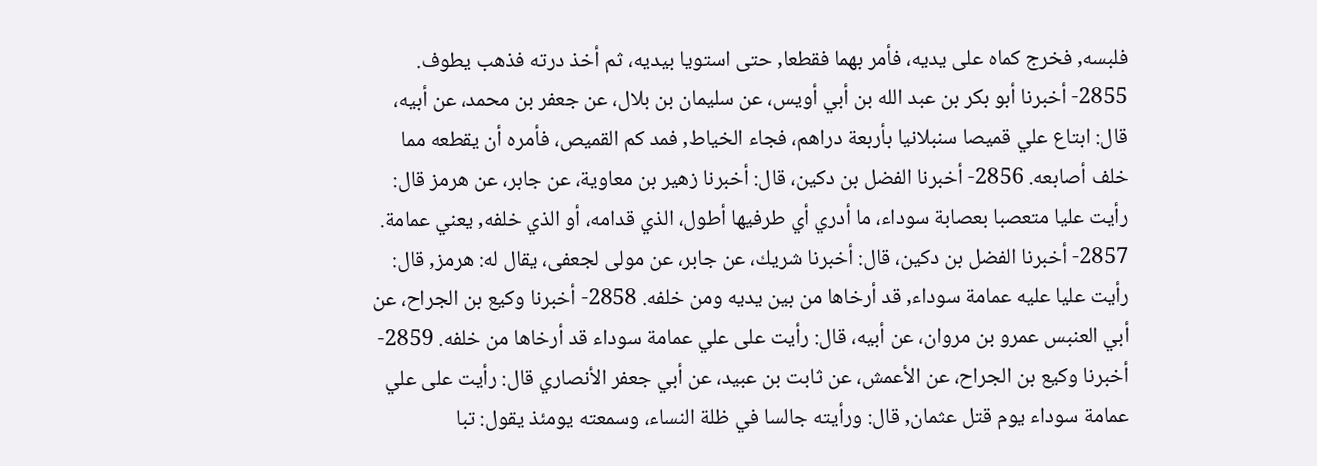فلبسه, فخرج كماه على يديه، فأمر بهما فقطعا, حتى استويا بيديه، ثم أخذ درته فذهب يطوف. 2855- أخبرنا أبو بكر بن عبد الله بن أبي أويس، عن سليمان بن بلال، عن جعفر بن محمد، عن أبيه، قال: ابتاع علي قميصا سنبلانيا بأربعة دراهم، فجاء الخياط, فمد كم القميص، فأمره أن يقطعه مما خلف أصابعه. 2856- أخبرنا الفضل بن دكين، قال: أخبرنا زهير بن معاوية، عن جابر، عن هرمز قال: رأيت عليا متعصبا بعصابة سوداء، ما أدري أي طرفيها أطول، الذي قدامه، أو الذي خلفه, يعني عمامة. 2857- أخبرنا الفضل بن دكين، قال: أخبرنا شريك، عن جابر، عن مولى لجعفى، يقال له: هرمز, قال: رأيت عليا عليه عمامة سوداء, قد أرخاها من بين يديه ومن خلفه. 2858- أخبرنا وكيع بن الجراح، عن أبي العنبس عمرو بن مروان، عن أبيه، قال: رأيت على علي عمامة سوداء قد أرخاها من خلفه. 2859- أخبرنا وكيع بن الجراح، عن الأعمش، عن ثابت بن عبيد، عن أبي جعفر الأنصاري قال: رأيت على علي عمامة سوداء يوم قتل عثمان, قال: ورأيته جالسا في ظلة النساء، وسمعته يومئذ يقول: تبا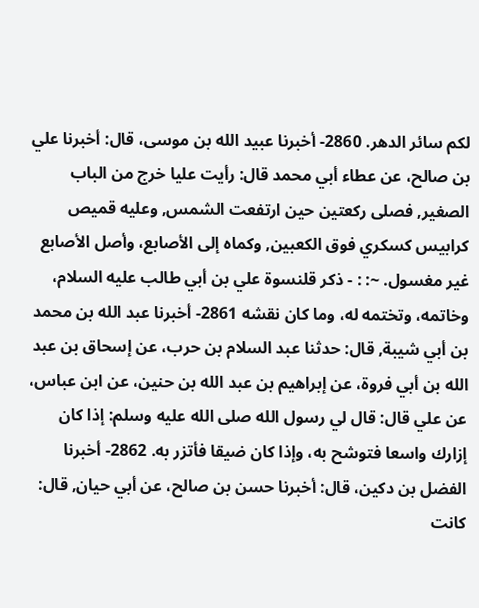لكم سائر الدهر. 2860- أخبرنا عبيد الله بن موسى، قال: أخبرنا علي بن صالح، عن عطاء أبي محمد قال: رأيت عليا خرج من الباب الصغير, فصلى ركعتين حين ارتفعت الشمس, وعليه قميص كرابيس كسكري فوق الكعبين, وكماه إلى الأصابع، وأصل الأصابع غير مغسول. ~: : - ذكر قلنسوة علي بن أبي طالب عليه السلام، وخاتمه، وتختمه له، وما كان نقشه 2861- أخبرنا عبد الله بن محمد بن أبي شيبة, قال: حدثنا عبد السلام بن حرب، عن إسحاق بن عبد الله بن أبي فروة، عن إبراهيم بن عبد الله بن حنين، عن ابن عباس، عن علي قال: قال لي رسول الله صلى الله عليه وسلم: إذا كان إزارك واسعا فتوشح به، وإذا كان ضيقا فأتزر به. 2862- أخبرنا الفضل بن دكين، قال: أخبرنا حسن بن صالح، عن أبي حيان, قال: كانت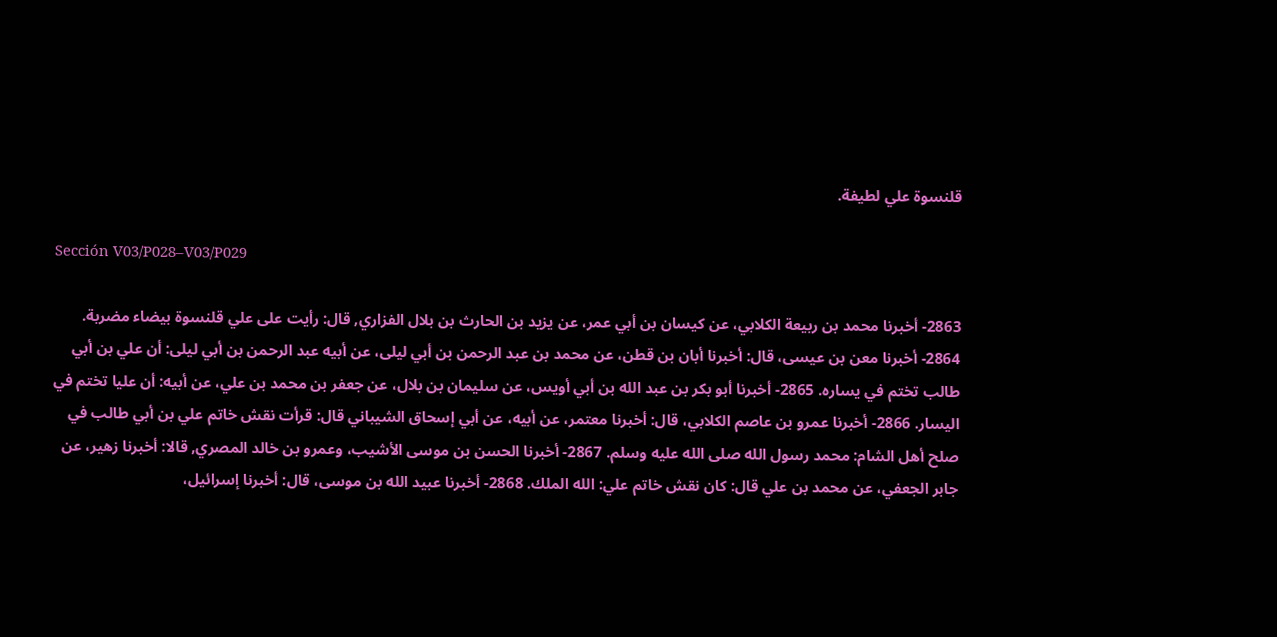قلنسوة علي لطيفة.

Sección V03/P028–V03/P029

2863- أخبرنا محمد بن ربيعة الكلابي، عن كيسان بن أبي عمر، عن يزيد بن الحارث بن بلال الفزاري, قال: رأيت على علي قلنسوة بيضاء مضربة. 2864- أخبرنا معن بن عيسى، قال: أخبرنا أبان بن قطن، عن محمد بن عبد الرحمن بن أبي ليلى، عن أبيه عبد الرحمن بن أبي ليلى: أن علي بن أبي طالب تختم في يساره. 2865- أخبرنا أبو بكر بن عبد الله بن أبي أويس، عن سليمان بن بلال، عن جعفر بن محمد بن علي، عن أبيه: أن عليا تختم في اليسار. 2866- أخبرنا عمرو بن عاصم الكلابي، قال: أخبرنا معتمر، عن أبيه، عن أبي إسحاق الشيباني قال: قرأت نقش خاتم علي بن أبي طالب في صلح أهل الشام: محمد رسول الله صلى الله عليه وسلم. 2867- أخبرنا الحسن بن موسى الأشيب، وعمرو بن خالد المصري, قالا: أخبرنا زهير، عن جابر الجعفي، عن محمد بن علي قال: كان نقش خاتم علي: الله الملك. 2868- أخبرنا عبيد الله بن موسى، قال: أخبرنا إسرائيل،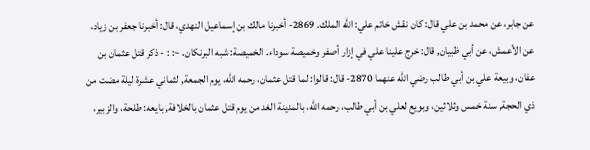عن جابر، عن محمد بن علي قال: كان نقش خاتم علي: الله الملك. 2869- أخبرنا مالك بن إسماعيل النهدي، قال: أخبرنا جعفر بن زياد، عن الأعمش، عن أبي ظبيان, قال: خرج علينا علي في إزار أصفر وخميصة سوداء. الخميصة: شبه البرنكان. ~: : - ذكر قتل عثمان بن عفان، وبيعة علي بن أبي طالب رضي الله عنهما 2870- قال: قالوا: لما قتل عثمان، رحمه الله، يوم الجمعة, لثماني عشرة ليلة مضت من ذي الحجة, سنة خمس وثلاثين، وبويع لعلي بن أبي طالب، رحمه الله، بالمدينة الغد من يوم قتل عثمان بالخلافة, بايعه: طلحة، والزبير،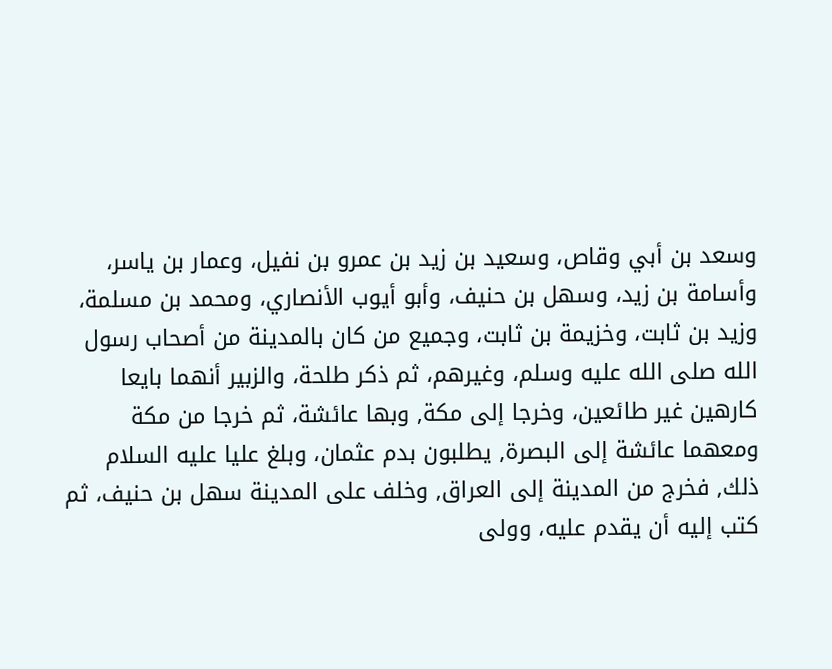وسعد بن أبي وقاص، وسعيد بن زيد بن عمرو بن نفيل، وعمار بن ياسر، وأسامة بن زيد، وسهل بن حنيف، وأبو أيوب الأنصاري، ومحمد بن مسلمة، وزيد بن ثابت، وخزيمة بن ثابت، وجميع من كان بالمدينة من أصحاب رسول الله صلى الله عليه وسلم، وغيرهم، ثم ذكر طلحة، والزبير أنهما بايعا كارهين غير طائعين، وخرجا إلى مكة, وبها عائشة، ثم خرجا من مكة ومعهما عائشة إلى البصرة, يطلبون بدم عثمان، وبلغ عليا عليه السلام ذلك, فخرج من المدينة إلى العراق, وخلف على المدينة سهل بن حنيف، ثم كتب إليه أن يقدم عليه، وولى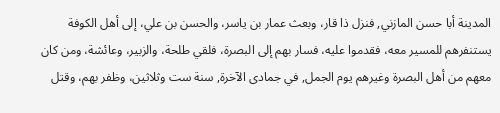المدينة أبا حسن المازني, فنزل ذا قار، وبعث عمار بن ياسر، والحسن بن علي، إلى أهل الكوفة يستنفرهم للمسير معه، فقدموا عليه، فسار بهم إلى البصرة، فلقي طلحة، والزبير، وعائشة، ومن كان معهم من أهل البصرة وغيرهم يوم الجمل, في جمادى الآخرة, سنة ست وثلاثين، وظفر بهم، وقتل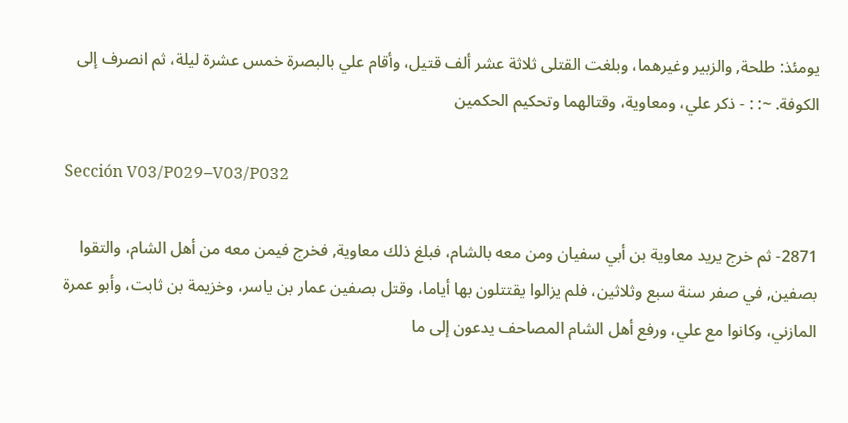يومئذ: طلحة, والزبير وغيرهما، وبلغت القتلى ثلاثة عشر ألف قتيل، وأقام علي بالبصرة خمس عشرة ليلة، ثم انصرف إلى الكوفة. ~: : - ذكر علي، ومعاوية، وقتالهما وتحكيم الحكمين

Sección V03/P029–V03/P032

2871- ثم خرج يريد معاوية بن أبي سفيان ومن معه بالشام، فبلغ ذلك معاوية, فخرج فيمن معه من أهل الشام، والتقوا بصفين, في صفر سنة سبع وثلاثين، فلم يزالوا يقتتلون بها أياما، وقتل بصفين عمار بن ياسر، وخزيمة بن ثابت، وأبو عمرة المازني، وكانوا مع علي، ورفع أهل الشام المصاحف يدعون إلى ما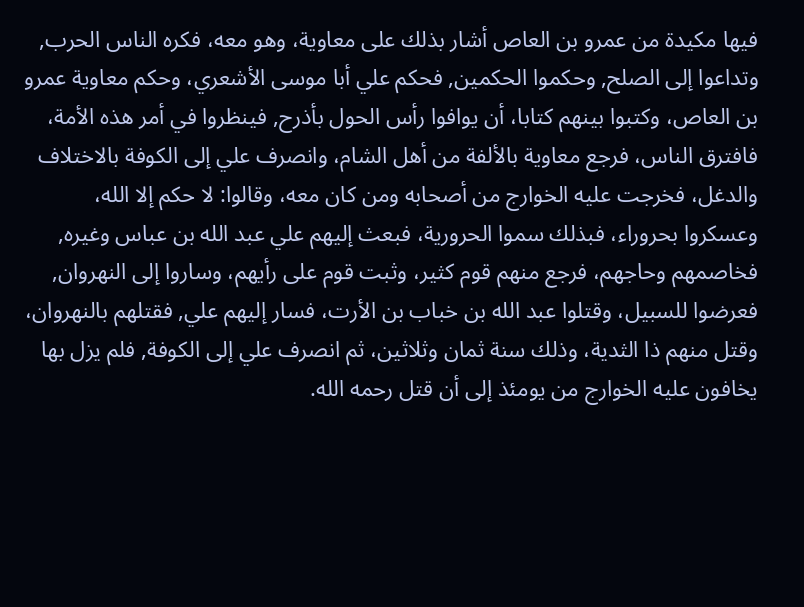فيها مكيدة من عمرو بن العاص أشار بذلك على معاوية، وهو معه، فكره الناس الحرب, وتداعوا إلى الصلح, وحكموا الحكمين, فحكم علي أبا موسى الأشعري، وحكم معاوية عمرو بن العاص، وكتبوا بينهم كتابا، أن يوافوا رأس الحول بأذرح, فينظروا في أمر هذه الأمة، فافترق الناس، فرجع معاوية بالألفة من أهل الشام، وانصرف علي إلى الكوفة بالاختلاف والدغل، فخرجت عليه الخوارج من أصحابه ومن كان معه، وقالوا: لا حكم إلا الله، وعسكروا بحروراء، فبذلك سموا الحرورية، فبعث إليهم علي عبد الله بن عباس وغيره, فخاصمهم وحاجهم، فرجع منهم قوم كثير، وثبت قوم على رأيهم، وساروا إلى النهروان, فعرضوا للسبيل، وقتلوا عبد الله بن خباب بن الأرت، فسار إليهم علي, فقتلهم بالنهروان، وقتل منهم ذا الثدية، وذلك سنة ثمان وثلاثين، ثم انصرف علي إلى الكوفة, فلم يزل بها يخافون عليه الخوارج من يومئذ إلى أن قتل رحمه الله.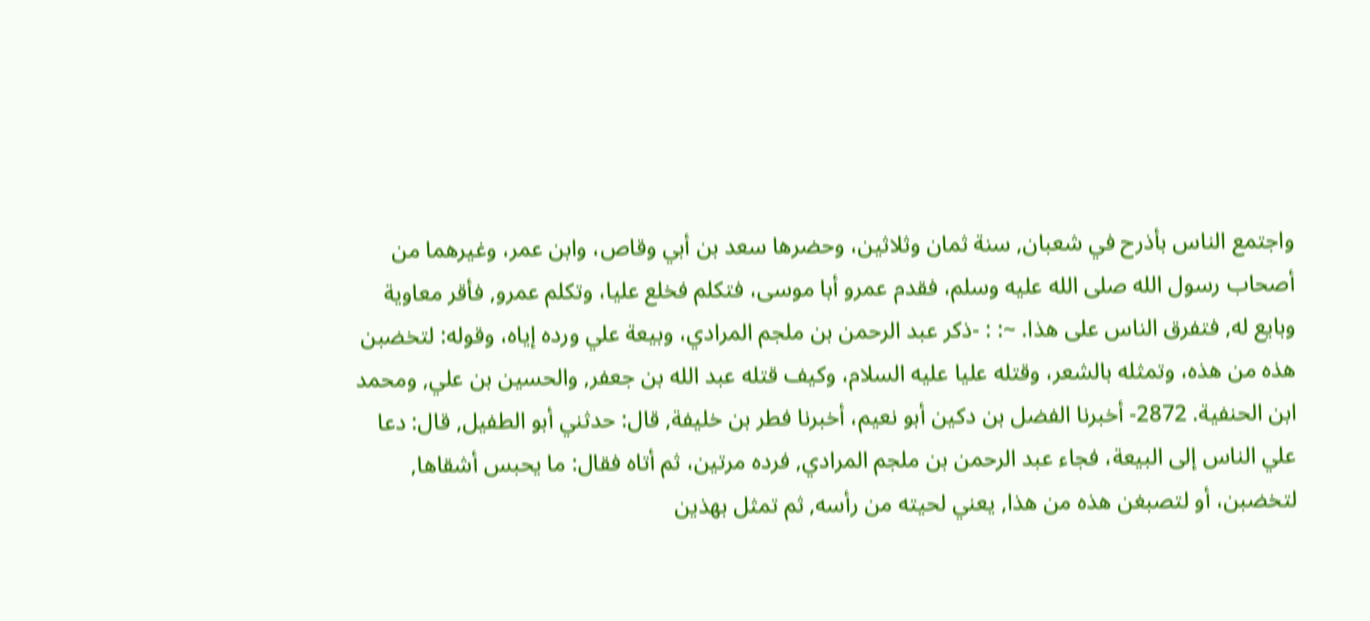واجتمع الناس بأذرح في شعبان, سنة ثمان وثلاثين، وحضرها سعد بن أبي وقاص، وابن عمر، وغيرهما من أصحاب رسول الله صلى الله عليه وسلم، فقدم عمرو أبا موسى، فتكلم فخلع عليا، وتكلم عمرو, فأقر معاوية وبايع له, فتفرق الناس على هذا. ~: : -ذكر عبد الرحمن بن ملجم المرادي، وبيعة علي ورده إياه، وقوله: لتخضبن هذه من هذه، وتمثله بالشعر، وقتله عليا عليه السلام، وكيف قتله عبد الله بن جعفر, والحسين بن علي, ومحمد ابن الحنفية. 2872- أخبرنا الفضل بن دكين أبو نعيم، أخبرنا فطر بن خليفة, قال: حدثني أبو الطفيل, قال: دعا علي الناس إلى البيعة، فجاء عبد الرحمن بن ملجم المرادي, فرده مرتين، ثم أتاه فقال: ما يحبس أشقاها, لتخضبن، أو لتصبغن هذه من هذا, يعني لحيته من رأسه, ثم تمثل بهذين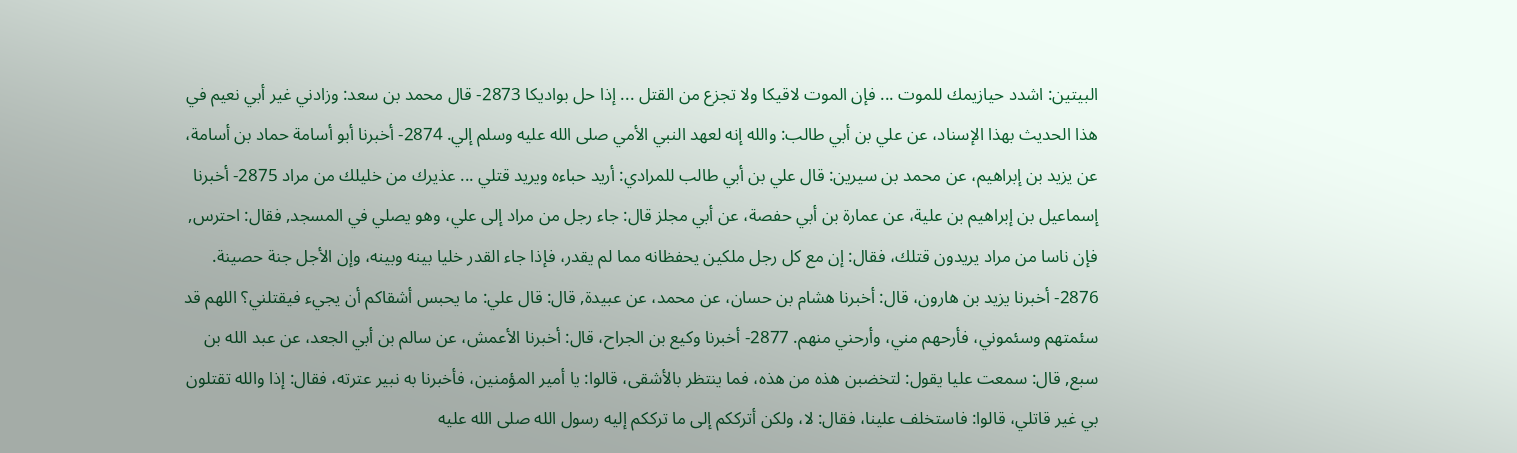البيتين: اشدد حيازيمك للموت ... فإن الموت لاقيكا ولا تجزع من القتل ... إذا حل بواديكا 2873- قال محمد بن سعد: وزادني غير أبي نعيم في هذا الحديث بهذا الإسناد، عن علي بن أبي طالب: والله إنه لعهد النبي الأمي صلى الله عليه وسلم إلي. 2874- أخبرنا أبو أسامة حماد بن أسامة، عن يزيد بن إبراهيم، عن محمد بن سيرين: قال علي بن أبي طالب للمرادي: أريد حباءه ويريد قتلي ... عذيرك من خليلك من مراد 2875- أخبرنا إسماعيل بن إبراهيم بن علية، عن عمارة بن أبي حفصة، عن أبي مجلز قال: جاء رجل من مراد إلى علي، وهو يصلي في المسجد, فقال: احترس, فإن ناسا من مراد يريدون قتلك، فقال: إن مع كل رجل ملكين يحفظانه مما لم يقدر، فإذا جاء القدر خليا بينه وبينه، وإن الأجل جنة حصينة. 2876- أخبرنا يزيد بن هارون، قال: أخبرنا هشام بن حسان، عن محمد، عن عبيدة, قال: قال علي: ما يحبس أشقاكم أن يجيء فيقتلني؟ اللهم قد سئمتهم وسئموني، فأرحهم مني، وأرحني منهم. 2877- أخبرنا وكيع بن الجراح، قال: أخبرنا الأعمش، عن سالم بن أبي الجعد، عن عبد الله بن سبع, قال: سمعت عليا يقول: لتخضبن هذه من هذه، فما ينتظر بالأشقى، قالوا: يا أمير المؤمنين، فأخبرنا به نبير عترته، فقال: إذا والله تقتلون بي غير قاتلي، قالوا: فاستخلف علينا، فقال: لا، ولكن أترككم إلى ما ترككم إليه رسول الله صلى الله عليه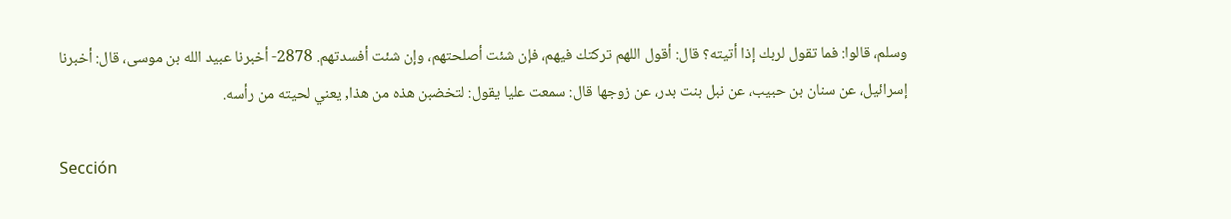وسلم، قالوا: فما تقول لربك إذا أتيته؟ قال: أقول اللهم تركتك فيهم، فإن شئت أصلحتهم، وإن شئت أفسدتهم. 2878- أخبرنا عبيد الله بن موسى، قال: أخبرنا إسرائيل، عن سنان بن حبيب، عن نبل بنت بدر، عن زوجها قال: سمعت عليا يقول: لتخضبن هذه من هذا, يعني لحيته من رأسه.

Sección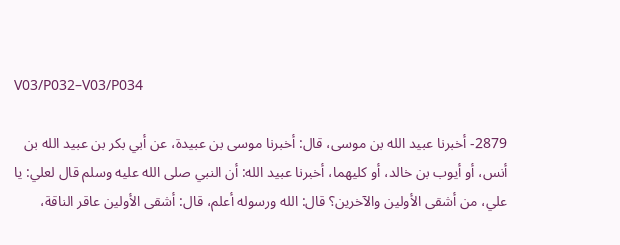V03/P032–V03/P034

2879- أخبرنا عبيد الله بن موسى، قال: أخبرنا موسى بن عبيدة، عن أبي بكر بن عبيد الله بن أنس، أو أيوب بن خالد، أو كليهما، أخبرنا عبيد الله: أن النبي صلى الله عليه وسلم قال لعلي: يا علي، من أشقى الأولين والآخرين؟ قال: الله ورسوله أعلم، قال: أشقى الأولين عاقر الناقة،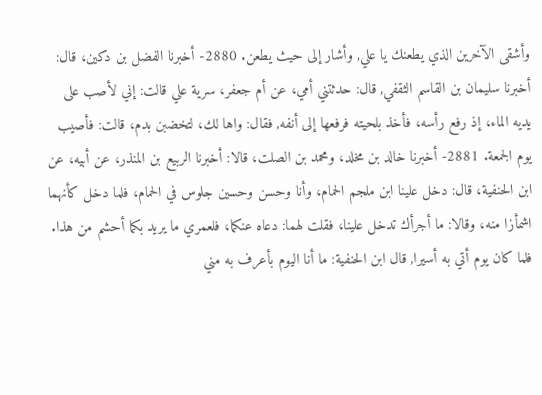وأشقى الآخرين الذي يطعنك يا علي, وأشار إلى حيث يطعن. 2880- أخبرنا الفضل بن دكين، قال: أخبرنا سليمان بن القاسم الثقفي, قال: حدثتني أمي، عن أم جعفر، سرية علي قالت: إني لأصب على يديه الماء، إذ رفع رأسه، فأخذ بلحيته فرفعها إلى أنفه, فقال: واها لك، لتخضبن بدم، قالت: فأصيب يوم الجمعة. 2881- أخبرنا خالد بن مخلد، ومحمد بن الصلت، قالا: أخبرنا الربيع بن المنذر، عن أبيه، عن ابن الحنفية، قال: دخل علينا ابن ملجم الحمام، وأنا وحسن وحسين جلوس في الحمام، فلما دخل كأنهما اشمأزا منه، وقالا: ما أجرأك تدخل علينا، فقلت لهما: دعاه عنكما، فلعمري ما يريد بكما أحشم من هذا. فلما كان يوم أتي به أسيرا, قال ابن الحنفية: ما أنا اليوم بأعرف به مني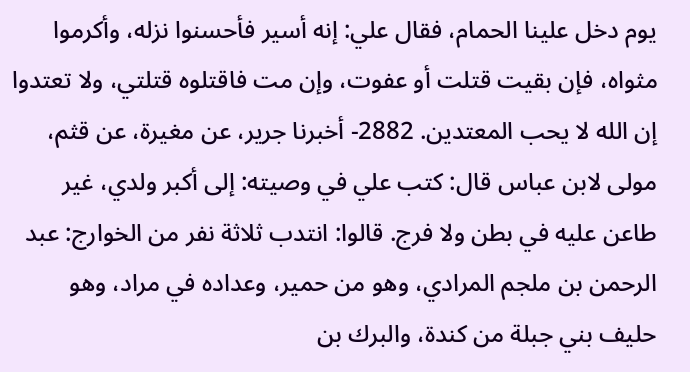يوم دخل علينا الحمام، فقال علي: إنه أسير فأحسنوا نزله، وأكرموا مثواه، فإن بقيت قتلت أو عفوت، وإن مت فاقتلوه قتلتي، ولا تعتدوا إن الله لا يحب المعتدين. 2882- أخبرنا جرير، عن مغيرة، عن قثم، مولى لابن عباس قال: كتب علي في وصيته: إلى أكبر ولدي، غير طاعن عليه في بطن ولا فرج. قالوا: انتدب ثلاثة نفر من الخوارج: عبد الرحمن بن ملجم المرادي، وهو من حمير، وعداده في مراد، وهو حليف بني جبلة من كندة، والبرك بن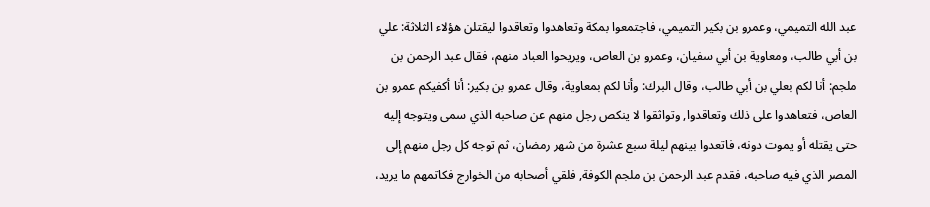عبد الله التميمي، وعمرو بن بكير التميمي، فاجتمعوا بمكة وتعاهدوا وتعاقدوا ليقتلن هؤلاء الثلاثة: علي بن أبي طالب، ومعاوية بن أبي سفيان، وعمرو بن العاص، ويريحوا العباد منهم، فقال عبد الرحمن بن ملجم: أنا لكم بعلي بن أبي طالب، وقال البرك: وأنا لكم بمعاوية، وقال عمرو بن بكير: أنا أكفيكم عمرو بن العاص، فتعاهدوا على ذلك وتعاقدوا, وتواثقوا لا ينكص رجل منهم عن صاحبه الذي سمى ويتوجه إليه حتى يقتله أو يموت دونه، فاتعدوا بينهم ليلة سبع عشرة من شهر رمضان، ثم توجه كل رجل منهم إلى المصر الذي فيه صاحبه، فقدم عبد الرحمن بن ملجم الكوفة, فلقي أصحابه من الخوارج فكاتمهم ما يريد،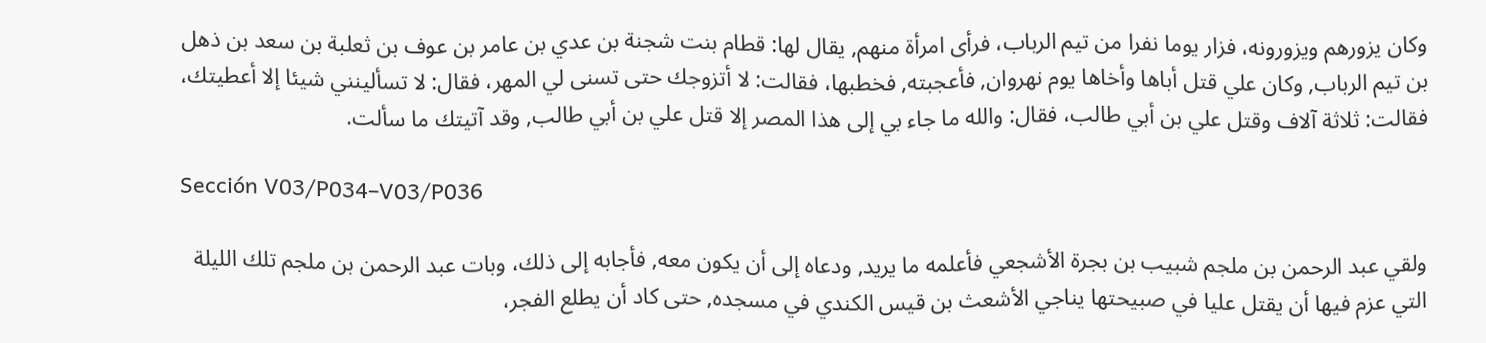وكان يزورهم ويزورونه، فزار يوما نفرا من تيم الرباب، فرأى امرأة منهم, يقال لها: قطام بنت شجنة بن عدي بن عامر بن عوف بن ثعلبة بن سعد بن ذهل بن تيم الرباب, وكان علي قتل أباها وأخاها يوم نهروان, فأعجبته, فخطبها، فقالت: لا أتزوجك حتى تسنى لي المهر، فقال: لا تسألينني شيئا إلا أعطيتك، فقالت: ثلاثة آلاف وقتل علي بن أبي طالب، فقال: والله ما جاء بي إلى هذا المصر إلا قتل علي بن أبي طالب, وقد آتيتك ما سألت.

Sección V03/P034–V03/P036

ولقي عبد الرحمن بن ملجم شبيب بن بجرة الأشجعي فأعلمه ما يريد, ودعاه إلى أن يكون معه, فأجابه إلى ذلك، وبات عبد الرحمن بن ملجم تلك الليلة التي عزم فيها أن يقتل عليا في صبيحتها يناجي الأشعث بن قيس الكندي في مسجده, حتى كاد أن يطلع الفجر،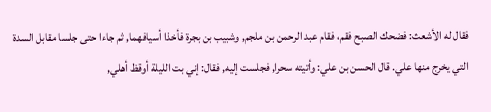فقال له الأشعث: فضحك الصبح فقم، فقام عبد الرحمن بن ملجم, وشبيب بن بجرة فأخذا أسيافهما, ثم جاءا حتى جلسا مقابل السدة التي يخرج منها علي. قال الحسن بن علي: وأتيته سحرا, فجلست إليه, فقال: إني بت الليلة أوقظ أهلي,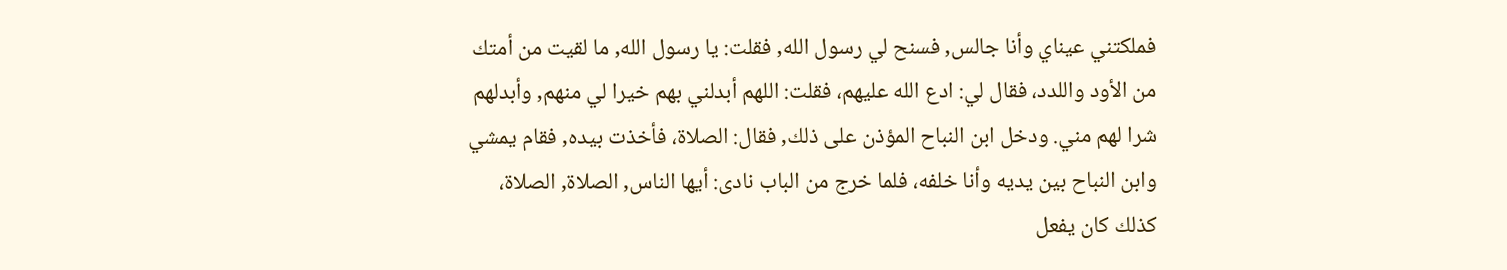فملكتني عيناي وأنا جالس, فسنح لي رسول الله, فقلت: يا رسول الله, ما لقيت من أمتك من الأود واللدد، فقال لي: ادع الله عليهم، فقلت: اللهم أبدلني بهم خيرا لي منهم, وأبدلهم شرا لهم مني. ودخل ابن النباح المؤذن على ذلك, فقال: الصلاة، فأخذت بيده, فقام يمشي وابن النباح بين يديه وأنا خلفه، فلما خرج من الباب نادى: أيها الناس, الصلاة, الصلاة، كذلك كان يفعل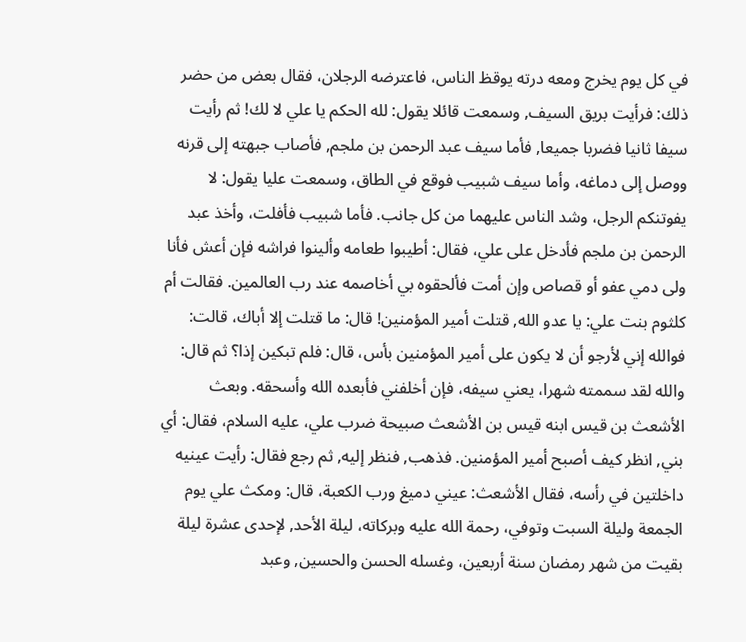في كل يوم يخرج ومعه درته يوقظ الناس، فاعترضه الرجلان، فقال بعض من حضر ذلك: فرأيت بريق السيف, وسمعت قائلا يقول: لله الحكم يا علي لا لك! ثم رأيت سيفا ثانيا فضربا جميعا, فأما سيف عبد الرحمن بن ملجم, فأصاب جبهته إلى قرنه ووصل إلى دماغه، وأما سيف شبيب فوقع في الطاق، وسمعت عليا يقول: لا يفوتنكم الرجل، وشد الناس عليهما من كل جانب. فأما شبيب فأفلت، وأخذ عبد الرحمن بن ملجم فأدخل على علي، فقال: أطيبوا طعامه وألينوا فراشه فإن أعش فأنا ولى دمي عفو أو قصاص وإن أمت فألحقوه بي أخاصمه عند رب العالمين. فقالت أم كلثوم بنت علي: يا عدو الله, قتلت أمير المؤمنين! قال: ما قتلت إلا أباك، قالت: فوالله إني لأرجو أن لا يكون على أمير المؤمنين بأس، قال: فلم تبكين إذا؟ ثم قال: والله لقد سممته شهرا، يعني سيفه، فإن أخلفني فأبعده الله وأسحقه. وبعث الأشعث بن قيس ابنه قيس بن الأشعث صبيحة ضرب علي، عليه السلام، فقال: أي بني, انظر كيف أصبح أمير المؤمنين. فذهب, فنظر إليه, ثم رجع فقال: رأيت عينيه داخلتين في رأسه، فقال الأشعث: عيني دميغ ورب الكعبة، قال: ومكث علي يوم الجمعة وليلة السبت وتوفي، رحمة الله عليه وبركاته، ليلة الأحد, لإحدى عشرة ليلة بقيت من شهر رمضان سنة أربعين، وغسله الحسن والحسين, وعبد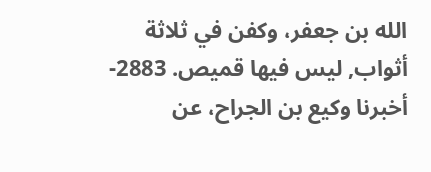الله بن جعفر، وكفن في ثلاثة أثواب, ليس فيها قميص. 2883- أخبرنا وكيع بن الجراح، عن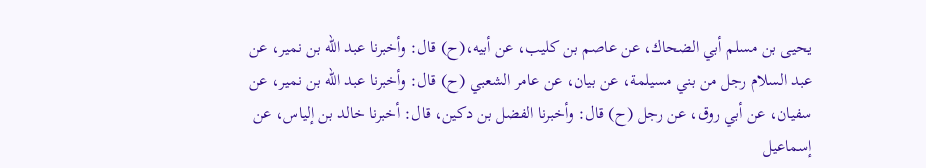يحيى بن مسلم أبي الضحاك، عن عاصم بن كليب، عن أبيه،(ح) قال: وأخبرنا عبد الله بن نمير، عن عبد السلام رجل من بني مسيلمة، عن بيان، عن عامر الشعبي (ح) قال: وأخبرنا عبد الله بن نمير، عن سفيان، عن أبي روق، عن رجل (ح) قال: وأخبرنا الفضل بن دكين، قال: أخبرنا خالد بن إلياس، عن إسماعيل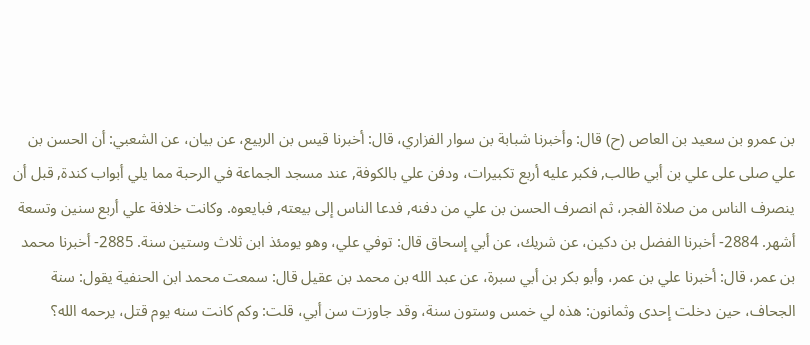بن عمرو بن سعيد بن العاص (ح) قال: وأخبرنا شبابة بن سوار الفزاري، قال: أخبرنا قيس بن الربيع، عن بيان، عن الشعبي: أن الحسن بن علي صلى على علي بن أبي طالب, فكبر عليه أربع تكبيرات، ودفن علي بالكوفة, عند مسجد الجماعة في الرحبة مما يلي أبواب كندة, قبل أن ينصرف الناس من صلاة الفجر، ثم انصرف الحسن بن علي من دفنه, فدعا الناس إلى بيعته, فبايعوه. وكانت خلافة علي أربع سنين وتسعة أشهر. 2884- أخبرنا الفضل بن دكين، عن شريك، عن أبي إسحاق قال: توفي علي، وهو يومئذ ابن ثلاث وستين سنة. 2885- أخبرنا محمد بن عمر، قال: أخبرنا علي بن عمر، وأبو بكر بن أبي سبرة، عن عبد الله بن محمد بن عقيل قال: سمعت محمد ابن الحنفية يقول: سنة الجحاف، حين دخلت إحدى وثمانون: هذه لي خمس وستون سنة، وقد جاوزت سن أبي، قلت: وكم كانت سنه يوم قتل، يرحمه الله؟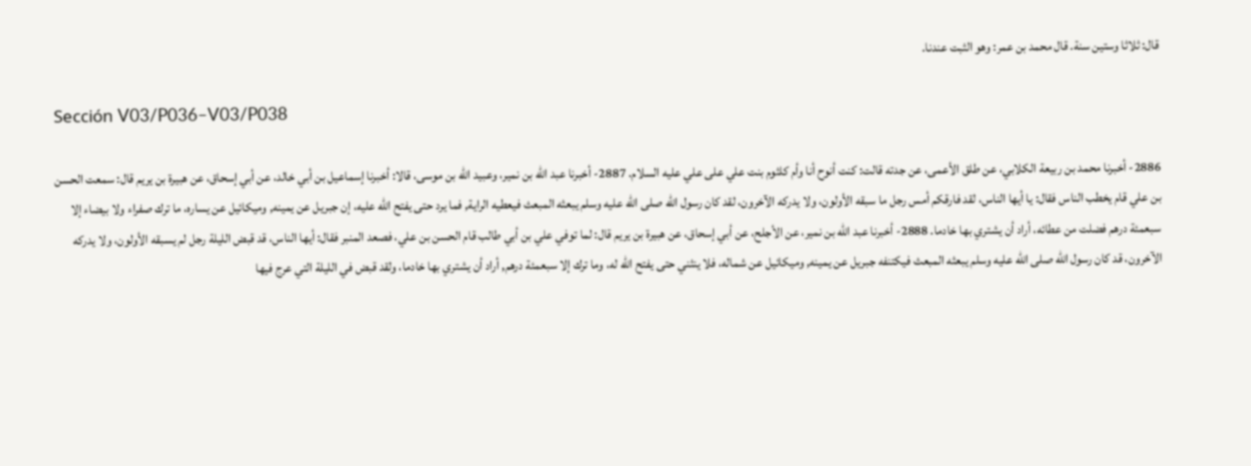قال: ثلاثا وستين سنة. قال محمد بن عمر: وهو الثبت عندنا.

Sección V03/P036–V03/P038

2886- أخبرنا محمد بن ربيعة الكلابي، عن طلق الأعمى، عن جدته قالت: كنت أنوح أنا وأم كلثوم بنت علي على علي عليه السلام. 2887- أخبرنا عبد الله بن نمير، وعبيد الله بن موسى، قالا: أخبرنا إسماعيل بن أبي خالد، عن أبي إسحاق، عن هبيرة بن يريم قال: سمعت الحسن بن علي قام يخطب الناس فقال: يا أيها الناس، لقد فارقكم أمس رجل ما سبقه الأولون، ولا يدركه الآخرون، لقد كان رسول الله صلى الله عليه وسلم يبعثه المبعث فيعطيه الراية, فما يرد حتى يفتح الله عليه، إن جبريل عن يمينه, وميكائيل عن يساره، ما ترك صفراء ولا بيضاء إلا سبعمئة درهم فضلت من عطائه، أراد أن يشتري بها خادما. 2888- أخبرنا عبد الله بن نمير، عن الأجلح، عن أبي إسحاق، عن هبيرة بن يريم قال: لما توفي علي بن أبي طالب قام الحسن بن علي، فصعد المنبر فقال: أيها الناس، قد قبض الليلة رجل لم يسبقه الأولون، ولا يدركه الآخرون، قد كان رسول الله صلى الله عليه وسلم يبعثه المبعث فيكتنفه جبريل عن يمينه, وميكائيل عن شماله، فلا ينثني حتى يفتح الله له، وما ترك إلا سبعمئة درهم, أراد أن يشتري بها خادما، ولقد قبض في الليلة التي عرج فيها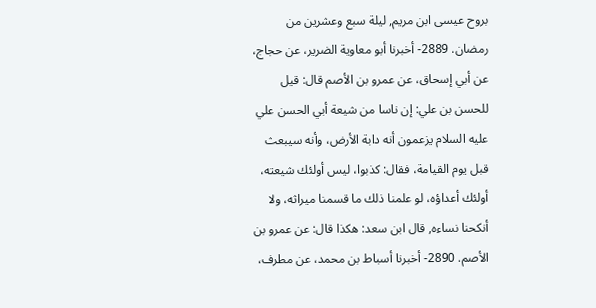بروح عيسى ابن مريم, ليلة سبع وعشرين من رمضان. 2889- أخبرنا أبو معاوية الضرير، عن حجاج، عن أبي إسحاق، عن عمرو بن الأصم قال: قيل للحسن بن علي: إن ناسا من شيعة أبي الحسن علي عليه السلام يزعمون أنه دابة الأرض، وأنه سيبعث قبل يوم القيامة، فقال: كذبوا، ليس أولئك شيعته، أولئك أعداؤه، لو علمنا ذلك ما قسمنا ميراثه، ولا أنكحنا نساءه, قال ابن سعد: هكذا قال: عن عمرو بن الأصم. 2890- أخبرنا أسباط بن محمد، عن مطرف،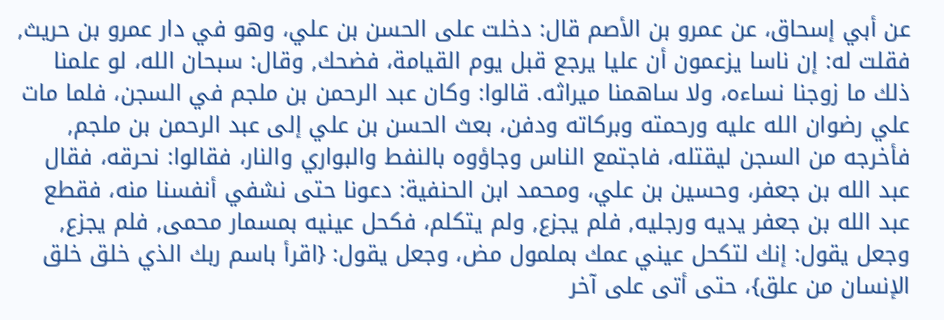عن أبي إسحاق، عن عمرو بن الأصم قال: دخلت على الحسن بن علي، وهو في دار عمرو بن حريث, فقلت له: إن ناسا يزعمون أن عليا يرجع قبل يوم القيامة، فضحك, وقال: سبحان الله، لو علمنا ذلك ما زوجنا نساءه، ولا ساهمنا ميراثه. قالوا: وكان عبد الرحمن بن ملجم في السجن، فلما مات علي رضوان الله عليه ورحمته وبركاته ودفن، بعث الحسن بن علي إلى عبد الرحمن بن ملجم, فأخرجه من السجن ليقتله، فاجتمع الناس وجاؤوه بالنفط والبواري والنار، فقالوا: نحرقه، فقال عبد الله بن جعفر، وحسين بن علي، ومحمد ابن الحنفية: دعونا حتى نشفي أنفسنا منه، فقطع عبد الله بن جعفر يديه ورجليه, فلم يجزع, ولم يتكلم، فكحل عينيه بمسمار محمى, فلم يجزع, وجعل يقول: إنك لتكحل عيني عمك بملمول مض، وجعل يقول: {اقرأ باسم ربك الذي خلق خلق الإنسان من علق}، حتى أتى على آخر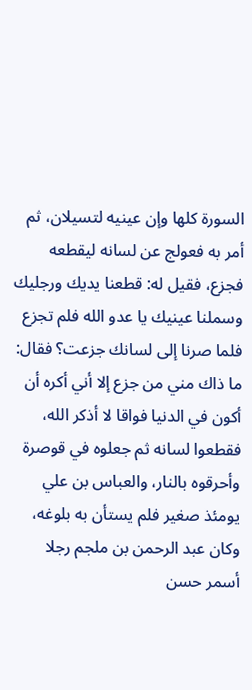السورة كلها وإن عينيه لتسيلان، ثم أمر به فعولج عن لسانه ليقطعه فجزع، فقيل له: قطعنا يديك ورجليك وسملنا عينيك يا عدو الله فلم تجزع فلما صرنا إلى لسانك جزعت؟ فقال: ما ذاك مني من جزع إلا أني أكره أن أكون في الدنيا فواقا لا أذكر الله، فقطعوا لسانه ثم جعلوه في قوصرة وأحرقوه بالنار، والعباس بن علي يومئذ صغير فلم يستأن به بلوغه، وكان عبد الرحمن بن ملجم رجلا أسمر حسن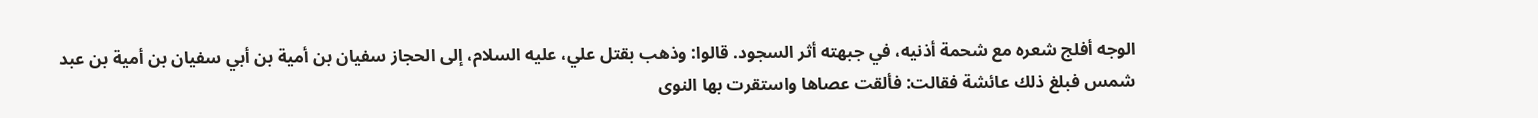الوجه أفلج شعره مع شحمة أذنيه، في جبهته أثر السجود. قالوا: وذهب بقتل علي، عليه السلام، إلى الحجاز سفيان بن أمية بن أبي سفيان بن أمية بن عبد شمس فبلغ ذلك عائشة فقالت: فألقت عصاها واستقرت بها النوى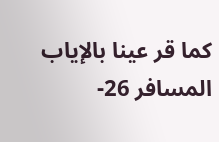كما قر عينا بالإياب المسافر 26-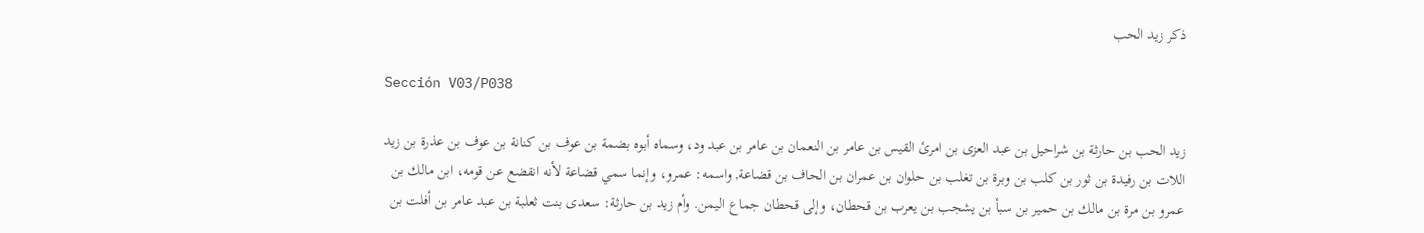ذكر زيد الحب

Sección V03/P038

زيد الحب بن حارثة بن شراحيل بن عبد العزى بن امرئ القيس بن عامر بن النعمان بن عامر بن عبد ود، وسماه أبوه بضمة بن عوف بن كنانة بن عوف بن عذرة بن زيد اللات بن رفيدة بن ثور بن كلب بن وبرة بن تغلب بن حلوان بن عمران بن الحاف بن قضاعة, واسمه: عمرو، وإنما سمي قضاعة لأنه انقضع عن قومه، ابن مالك بن عمرو بن مرة بن مالك بن حمير بن سبأ بن يشجب بن يعرب بن قحطان، وإلى قحطان جماع اليمن. وأم زيد بن حارثة: سعدى بنت ثعلبة بن عبد عامر بن أفلت بن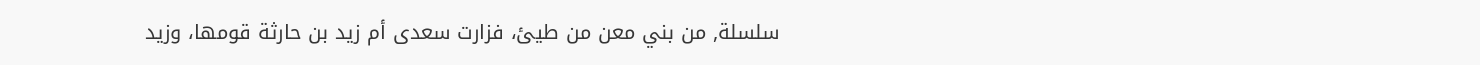سلسلة, من بني معن من طيئ، فزارت سعدى أم زيد بن حارثة قومها، وزيد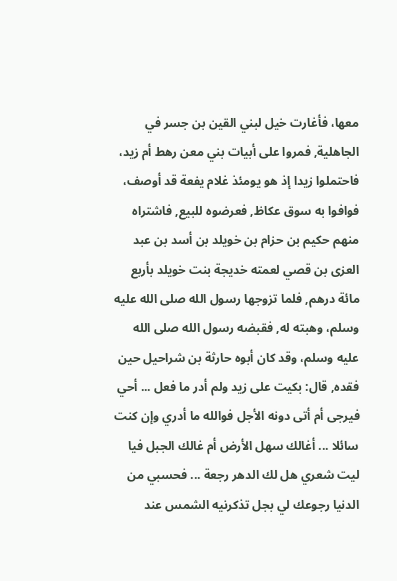معها، فأغارت خيل لبني القين بن جسر في الجاهلية, فمروا على أبيات بني معن رهط أم زيد، فاحتملوا زيدا إذ هو يومئذ غلام يفعة قد أوصف، فوافوا به سوق عكاظ, فعرضوه للبيع, فاشتراه منهم حكيم بن حزام بن خويلد بن أسد بن عبد العزى بن قصي لعمته خديجة بنت خويلد بأربع مائة درهم, فلما تزوجها رسول الله صلى الله عليه وسلم، وهبته له, فقبضه رسول الله صلى الله عليه وسلم، وقد كان أبوه حارثة بن شراحيل حين فقده, قال: بكيت على زيد ولم أدر ما فعل ... أحي فيرجى أم أتى دونه الأجل فوالله ما أدري وإن كنت سائلا ... أغالك سهل الأرض أم غالك الجبل فيا ليت شعري هل لك الدهر رجعة ... فحسبي من الدنيا رجوعك لي بجل تذكرنيه الشمس عند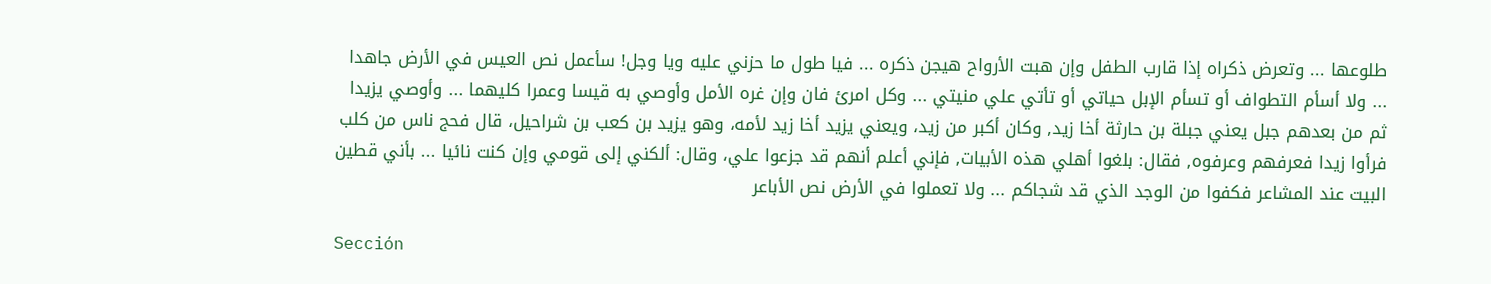طلوعها ... وتعرض ذكراه إذا قارب الطفل وإن هبت الأرواح هيجن ذكره ... فيا طول ما حزني عليه ويا وجل! سأعمل نص العيس في الأرض جاهدا ... ولا أسأم التطواف أو تسأم الإبل حياتي أو تأتي علي منيتي ... وكل امرئ فان وإن غره الأمل وأوصي به قيسا وعمرا كليهما ... وأوصي يزيدا ثم من بعدهم جبل يعني جبلة بن حارثة أخا زيد, وكان أكبر من زيد، ويعني يزيد أخا زيد لأمه، وهو يزيد بن كعب بن شراحيل، قال فحج ناس من كلب فرأوا زيدا فعرفهم وعرفوه, فقال: بلغوا أهلي هذه الأبيات, فإني أعلم أنهم قد جزعوا علي، وقال: ألكني إلى قومي وإن كنت نائيا ... بأني قطين البيت عند المشاعر فكفوا من الوجد الذي قد شجاكم ... ولا تعملوا في الأرض نص الأباعر

Sección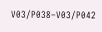V03/P038–V03/P042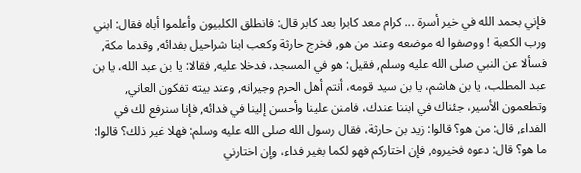فإني بحمد الله في خير أسرة ... كرام معد كابرا بعد كابر قال: فانطلق الكلبيون وأعلموا أباه فقال: ابني ورب الكعبة ! ووصفوا له موضعه وعند من هو, فخرج حارثة وكعب ابنا شراحيل بفدائه, وقدما مكة, فسألا عن النبي صلى الله عليه وسلم, فقيل: هو في المسجد، فدخلا عليه, فقالا: يا بن عبد الله، يا بن عبد المطلب، يا بن هاشم، يا بن سيد قومه، أنتم أهل الحرم وجيرانه, وعند بيته تفكون العاني, وتطعمون الأسير، جئناك في ابننا عندك، فامنن علينا وأحسن إلينا في فدائه, فإنا سنرفع لك في الفداء, قال: من هو؟ قالوا: زيد بن حارثة، فقال رسول الله صلى الله عليه وسلم: فهلا غير ذلك؟ قالوا: ما هو؟ قال: دعوه فخيروه, فإن اختاركم فهو لكما بغير فداء، وإن اختارني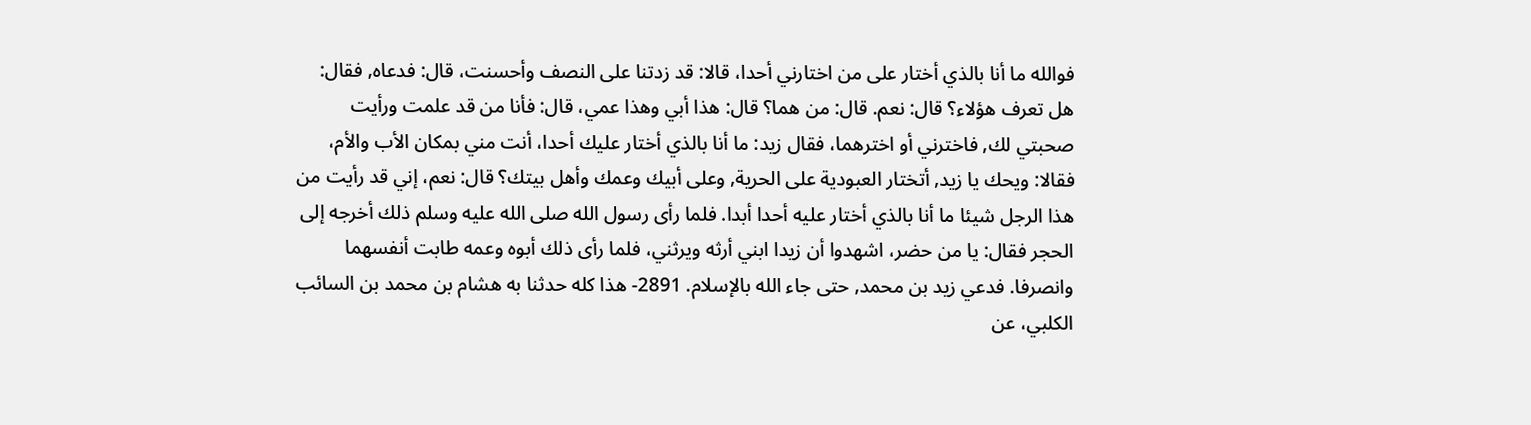فوالله ما أنا بالذي أختار على من اختارني أحدا، قالا: قد زدتنا على النصف وأحسنت، قال: فدعاه, فقال: هل تعرف هؤلاء؟ قال: نعم. قال: من هما؟ قال: هذا أبي وهذا عمي، قال: فأنا من قد علمت ورأيت صحبتي لك, فاخترني أو اخترهما، فقال زيد: ما أنا بالذي أختار عليك أحدا، أنت مني بمكان الأب والأم، فقالا: ويحك يا زيد, أتختار العبودية على الحرية, وعلى أبيك وعمك وأهل بيتك؟ قال: نعم، إني قد رأيت من هذا الرجل شيئا ما أنا بالذي أختار عليه أحدا أبدا. فلما رأى رسول الله صلى الله عليه وسلم ذلك أخرجه إلى الحجر فقال: يا من حضر، اشهدوا أن زيدا ابني أرثه ويرثني، فلما رأى ذلك أبوه وعمه طابت أنفسهما وانصرفا. فدعي زيد بن محمد, حتى جاء الله بالإسلام. 2891- هذا كله حدثنا به هشام بن محمد بن السائب الكلبي، عن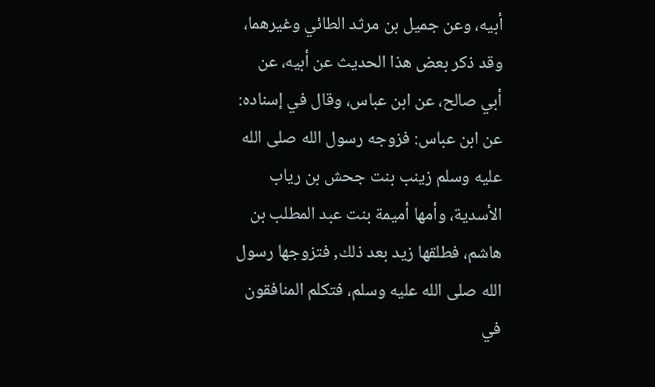أبيه، وعن جميل بن مرثد الطائي وغيرهما، وقد ذكر بعض هذا الحديث عن أبيه، عن أبي صالح، عن ابن عباس، وقال في إسناده: عن ابن عباس: فزوجه رسول الله صلى الله عليه وسلم زينب بنت جحش بن رياب الأسدية، وأمها أميمة بنت عبد المطلب بن هاشم، فطلقها زيد بعد ذلك, فتزوجها رسول الله صلى الله عليه وسلم، فتكلم المنافقون في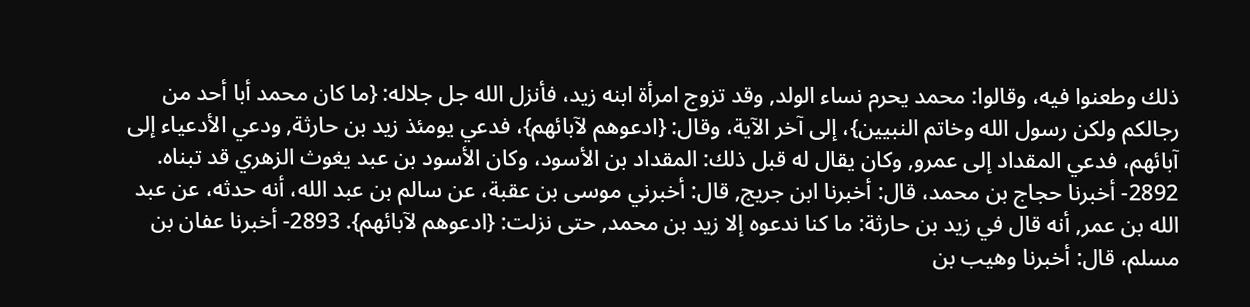ذلك وطعنوا فيه، وقالوا: محمد يحرم نساء الولد, وقد تزوج امرأة ابنه زيد، فأنزل الله جل جلاله: {ما كان محمد أبا أحد من رجالكم ولكن رسول الله وخاتم النبيين}، إلى آخر الآية، وقال: {ادعوهم لآبائهم}، فدعي يومئذ زيد بن حارثة, ودعي الأدعياء إلى آبائهم، فدعي المقداد إلى عمرو, وكان يقال له قبل ذلك: المقداد بن الأسود، وكان الأسود بن عبد يغوث الزهري قد تبناه. 2892- أخبرنا حجاج بن محمد، قال: أخبرنا ابن جريج, قال: أخبرني موسى بن عقبة، عن سالم بن عبد الله، أنه حدثه، عن عبد الله بن عمر, أنه قال في زيد بن حارثة: ما كنا ندعوه إلا زيد بن محمد, حتى نزلت: {ادعوهم لآبائهم}. 2893- أخبرنا عفان بن مسلم، قال: أخبرنا وهيب بن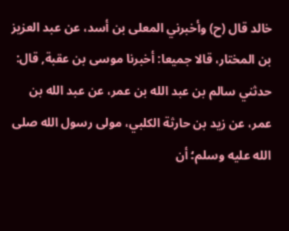خالد قال (ح) وأخبرني المعلى بن أسد، عن عبد العزيز بن المختار، قالا جميعا: أخبرنا موسى بن عقبة, قال: حدثني سالم بن عبد الله بن عمر، عن عبد الله بن عمر، عن زيد بن حارثة الكلبي، مولى رسول الله صلى الله عليه وسلم؛ أن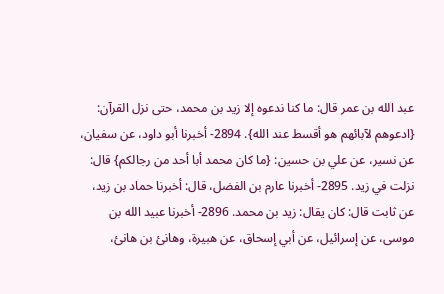عبد الله بن عمر قال: ما كنا ندعوه إلا زيد بن محمد، حتى نزل القرآن: {ادعوهم لآبائهم هو أقسط عند الله}. 2894- أخبرنا أبو داود، عن سفيان، عن نسير، عن علي بن حسين: {ما كان محمد أبا أحد من رجالكم} قال: نزلت في زيد. 2895- أخبرنا عارم بن الفضل، قال: أخبرنا حماد بن زيد، عن ثابت قال: كان يقال: زيد بن محمد. 2896- أخبرنا عبيد الله بن موسى، عن إسرائيل، عن أبي إسحاق، عن هبيرة، وهانئ بن هانئ،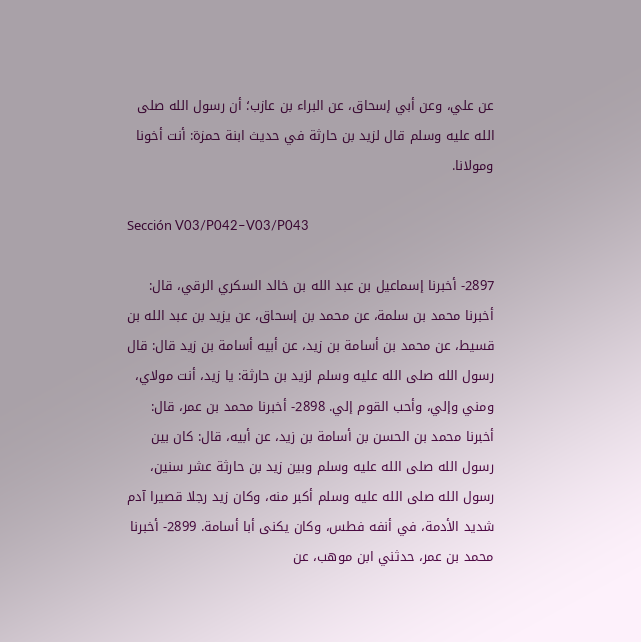عن علي، وعن أبي إسحاق، عن البراء بن عازب؛ أن رسول الله صلى الله عليه وسلم قال لزيد بن حارثة في حديث ابنة حمزة: أنت أخونا ومولانا.

Sección V03/P042–V03/P043

2897- أخبرنا إسماعيل بن عبد الله بن خالد السكري الرقي، قال: أخبرنا محمد بن سلمة، عن محمد بن إسحاق، عن يزيد بن عبد الله بن قسيط، عن محمد بن أسامة بن زيد، عن أبيه أسامة بن زيد قال: قال رسول الله صلى الله عليه وسلم لزيد بن حارثة: يا زيد، أنت مولاي، ومني وإلي، وأحب القوم إلي. 2898- أخبرنا محمد بن عمر، قال: أخبرنا محمد بن الحسن بن أسامة بن زيد، عن أبيه، قال: كان بين رسول الله صلى الله عليه وسلم وبين زيد بن حارثة عشر سنين، رسول الله صلى الله عليه وسلم أكبر منه، وكان زيد رجلا قصيرا آدم شديد الأدمة، في أنفه فطس، وكان يكنى أبا أسامة. 2899- أخبرنا محمد بن عمر، حدثني ابن موهب، عن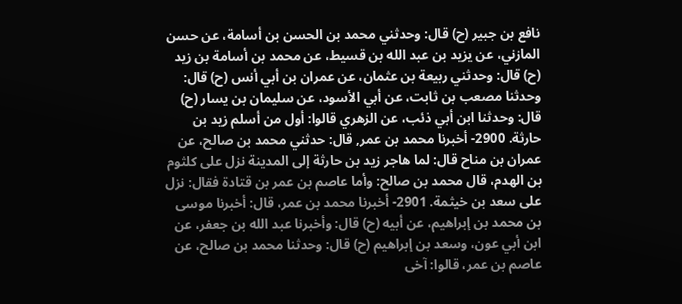نافع بن جبير (ح) قال: وحدثني محمد بن الحسن بن أسامة، عن حسن المازني، عن يزيد بن عبد الله بن قسيط، عن محمد بن أسامة بن زيد (ح) قال: وحدثني ربيعة بن عثمان، عن عمران بن أبي أنس (ح) قال: وحدثنا مصعب بن ثابت، عن أبي الأسود، عن سليمان بن يسار (ح) قال: وحدثنا ابن أبي ذئب، عن الزهري قالوا: أول من أسلم زيد بن حارثة. 2900- أخبرنا محمد بن عمر, قال: حدثني محمد بن صالح، عن عمران بن مناح قال: لما هاجر زيد بن حارثة إلى المدينة نزل على كلثوم بن الهدم، قال محمد بن صالح: وأما عاصم بن عمر بن قتادة فقال: نزل على سعد بن خيثمة. 2901- أخبرنا محمد بن عمر، قال: أخبرنا موسى بن محمد بن إبراهيم، عن أبيه (ح) قال: وأخبرنا عبد الله بن جعفر، عن ابن أبي عون، وسعد بن إبراهيم (ح) قال: وحدثنا محمد بن صالح، عن عاصم بن عمر، قالوا: آخى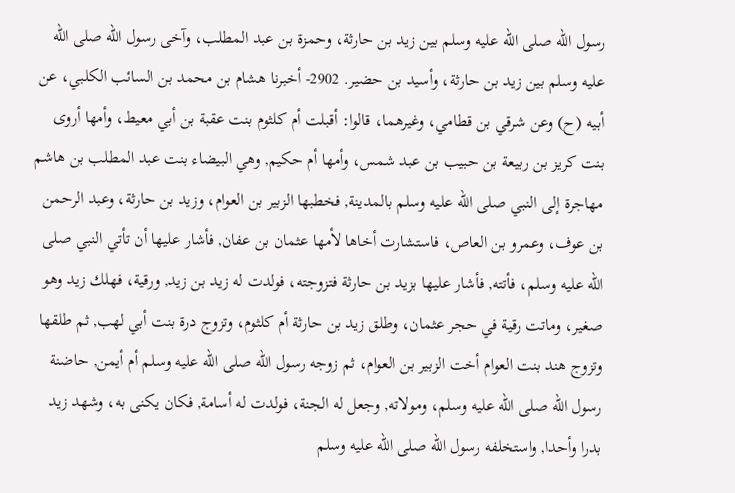رسول الله صلى الله عليه وسلم بين زيد بن حارثة، وحمزة بن عبد المطلب، وآخى رسول الله صلى الله عليه وسلم بين زيد بن حارثة، وأسيد بن حضير. 2902- أخبرنا هشام بن محمد بن السائب الكلبي، عن أبيه (ح) وعن شرقي بن قطامي، وغيرهما، قالوا: أقبلت أم كلثوم بنت عقبة بن أبي معيط، وأمها أروى بنت كريز بن ربيعة بن حبيب بن عبد شمس، وأمها أم حكيم, وهي البيضاء بنت عبد المطلب بن هاشم مهاجرة إلى النبي صلى الله عليه وسلم بالمدينة, فخطبها الزبير بن العوام، وزيد بن حارثة، وعبد الرحمن بن عوف، وعمرو بن العاص، فاستشارت أخاها لأمها عثمان بن عفان, فأشار عليها أن تأتي النبي صلى الله عليه وسلم، فأتته, فأشار عليها بزيد بن حارثة فتزوجته، فولدت له زيد بن زيد, ورقية، فهلك زيد وهو صغير، وماتت رقية في حجر عثمان، وطلق زيد بن حارثة أم كلثوم، وتزوج درة بنت أبي لهب, ثم طلقها وتزوج هند بنت العوام أخت الزبير بن العوام، ثم زوجه رسول الله صلى الله عليه وسلم أم أيمن, حاضنة رسول الله صلى الله عليه وسلم، ومولاته, وجعل له الجنة، فولدت له أسامة, فكان يكنى به، وشهد زيد بدرا وأحدا, واستخلفه رسول الله صلى الله عليه وسلم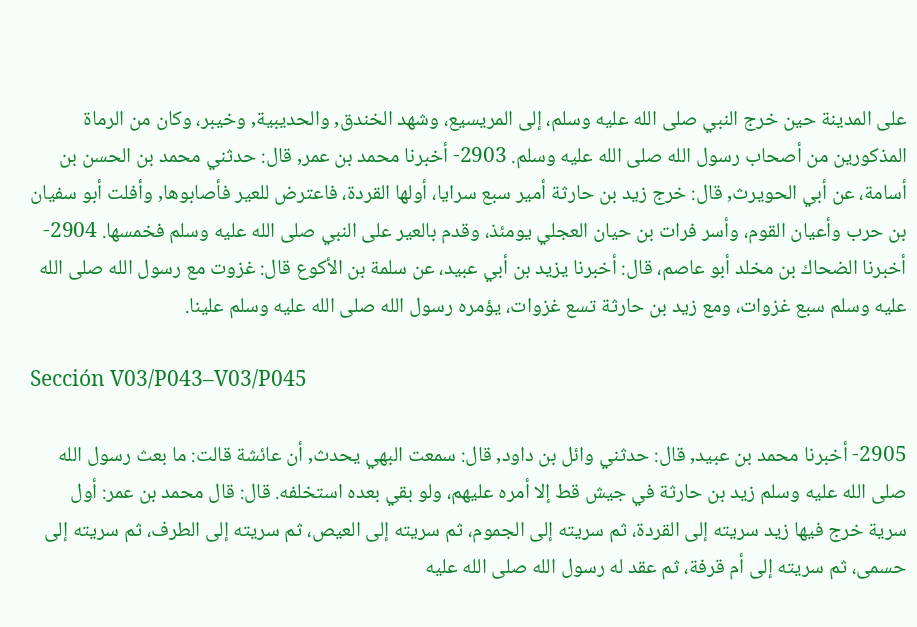على المدينة حين خرج النبي صلى الله عليه وسلم، إلى المريسيع، وشهد الخندق, والحديبية, وخيبر، وكان من الرماة المذكورين من أصحاب رسول الله صلى الله عليه وسلم. 2903- أخبرنا محمد بن عمر, قال: حدثني محمد بن الحسن بن أسامة، عن أبي الحويرث, قال: خرج زيد بن حارثة أمير سبع سرايا، أولها القردة، فاعترض للعير فأصابوها, وأفلت أبو سفيان بن حرب وأعيان القوم، وأسر فرات بن حيان العجلي يومئذ، وقدم بالعير على النبي صلى الله عليه وسلم فخمسها. 2904- أخبرنا الضحاك بن مخلد أبو عاصم، قال: أخبرنا يزيد بن أبي عبيد، عن سلمة بن الأكوع قال: غزوت مع رسول الله صلى الله عليه وسلم سبع غزوات، ومع زيد بن حارثة تسع غزوات، يؤمره رسول الله صلى الله عليه وسلم علينا.

Sección V03/P043–V03/P045

2905- أخبرنا محمد بن عبيد, قال: حدثني وائل بن داود, قال: سمعت البهي يحدث, أن عائشة قالت: ما بعث رسول الله صلى الله عليه وسلم زيد بن حارثة في جيش قط إلا أمره عليهم، ولو بقي بعده استخلفه. قال: قال محمد بن عمر: أول سرية خرج فيها زيد سريته إلى القردة، ثم سريته إلى الجموم، ثم سريته إلى العيص، ثم سريته إلى الطرف، ثم سريته إلى حسمى، ثم سريته إلى أم قرفة، ثم عقد له رسول الله صلى الله عليه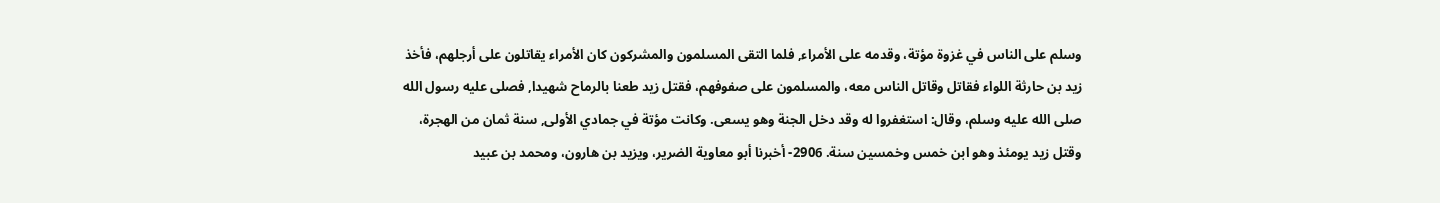وسلم على الناس في غزوة مؤتة، وقدمه على الأمراء, فلما التقى المسلمون والمشركون كان الأمراء يقاتلون على أرجلهم، فأخذ زيد بن حارثة اللواء فقاتل وقاتل الناس معه، والمسلمون على صفوفهم، فقتل زيد طعنا بالرماح شهيدا, فصلى عليه رسول الله صلى الله عليه وسلم، وقال: استغفروا له وقد دخل الجنة وهو يسعى. وكانت مؤتة في جمادي الأولى, سنة ثمان من الهجرة، وقتل زيد يومئذ وهو ابن خمس وخمسين سنة. 2906- أخبرنا أبو معاوية الضرير، ويزيد بن هارون، ومحمد بن عبيد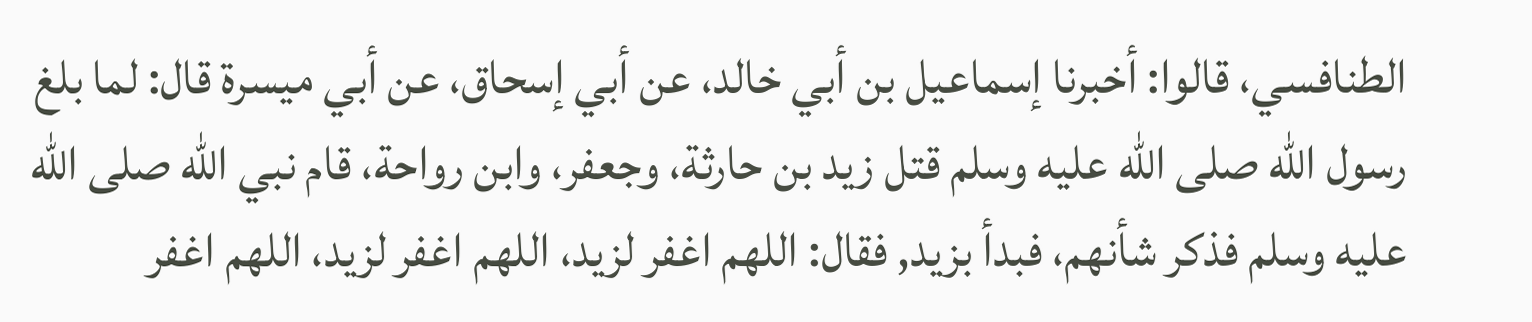الطنافسي، قالوا: أخبرنا إسماعيل بن أبي خالد، عن أبي إسحاق، عن أبي ميسرة قال: لما بلغ رسول الله صلى الله عليه وسلم قتل زيد بن حارثة، وجعفر، وابن رواحة، قام نبي الله صلى الله عليه وسلم فذكر شأنهم، فبدأ بزيد, فقال: اللهم اغفر لزيد، اللهم اغفر لزيد، اللهم اغفر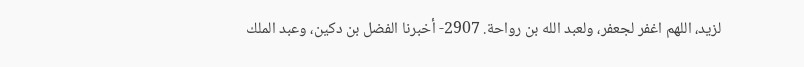لزيد، اللهم اغفر لجعفر، ولعبد الله بن رواحة. 2907- أخبرنا الفضل بن دكين، وعبد الملك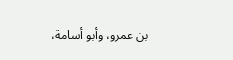بن عمرو، وأبو أسامة،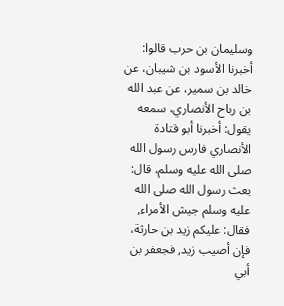وسليمان بن حرب قالوا: أخبرنا الأسود بن شيبان، عن خالد بن سمير، عن عبد الله بن رباح الأنصاري، سمعه يقول: أخبرنا أبو قتادة الأنصاري فارس رسول الله صلى الله عليه وسلم، قال: بعث رسول الله صلى الله عليه وسلم جيش الأمراء, فقال: عليكم زيد بن حارثة، فإن أصيب زيد, فجعفر بن أبي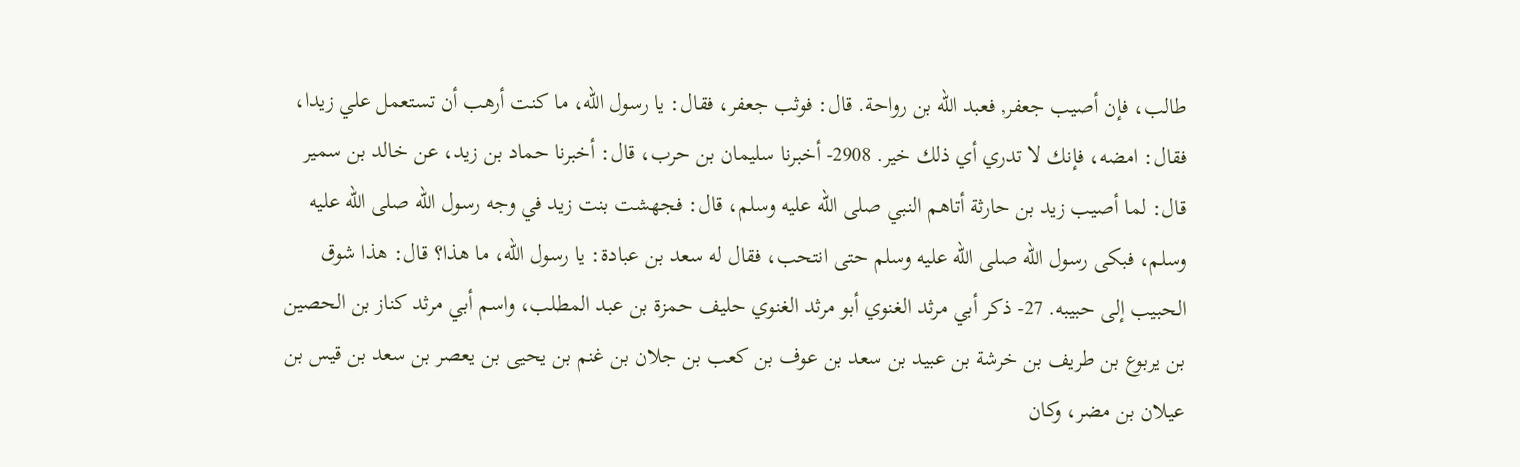طالب، فإن أصيب جعفر, فعبد الله بن رواحة. قال: فوثب جعفر، فقال: يا رسول الله، ما كنت أرهب أن تستعمل علي زيدا، فقال: امضه، فإنك لا تدري أي ذلك خير. 2908- أخبرنا سليمان بن حرب، قال: أخبرنا حماد بن زيد، عن خالد بن سمير قال: لما أصيب زيد بن حارثة أتاهم النبي صلى الله عليه وسلم، قال: فجهشت بنت زيد في وجه رسول الله صلى الله عليه وسلم، فبكى رسول الله صلى الله عليه وسلم حتى انتحب، فقال له سعد بن عبادة: يا رسول الله، ما هذا؟ قال: هذا شوق الحبيب إلى حبيبه. 27- ذكر أبي مرثد الغنوي أبو مرثد الغنوي حليف حمزة بن عبد المطلب، واسم أبي مرثد كناز بن الحصين بن يربوع بن طريف بن خرشة بن عبيد بن سعد بن عوف بن كعب بن جلان بن غنم بن يحيى بن يعصر بن سعد بن قيس بن عيلان بن مضر، وكان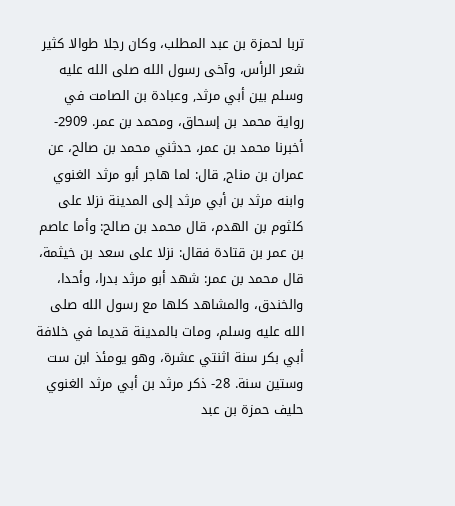تربا لحمزة بن عبد المطلب، وكان رجلا طوالا كثير شعر الرأس، وآخى رسول الله صلى الله عليه وسلم بين أبي مرثد, وعبادة بن الصامت في رواية محمد بن إسحاق، ومحمد بن عمر. 2909- أخبرنا محمد بن عمر، حدثني محمد بن صالح، عن عمران بن مناح, قال: لما هاجر أبو مرثد الغنوي وابنه مرثد بن أبي مرثد إلى المدينة نزلا على كلثوم بن الهدم، قال محمد بن صالح: وأما عاصم بن عمر بن قتادة فقال: نزلا على سعد بن خيثمة، قال محمد بن عمر: شهد أبو مرثد بدرا، وأحدا، والخندق، والمشاهد كلها مع رسول الله صلى الله عليه وسلم، ومات بالمدينة قديما في خلافة أبي بكر سنة اثنتي عشرة، وهو يومئذ ابن ست وستين سنة. 28- ذكر مرثد بن أبي مرثد الغنوي حليف حمزة بن عبد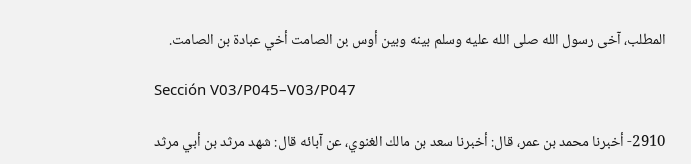المطلب، آخى رسول الله صلى الله عليه وسلم بينه وبين أوس بن الصامت أخي عبادة بن الصامت.

Sección V03/P045–V03/P047

2910- أخبرنا محمد بن عمر، قال: أخبرنا سعد بن مالك الغنوي، عن آبائه قال: شهد مرثد بن أبي مرثد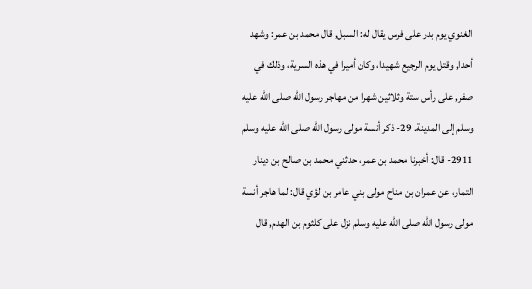الغنوي يوم بدر على فرس يقال له: السبل, قال محمد بن عمر: وشهد أحدا, وقتل يوم الرجيع شهيدا، وكان أميرا في هذه السرية، وذلك في صفر, على رأس ستة وثلاثين شهرا من مهاجر رسول الله صلى الله عليه وسلم إلى المدينة. 29- ذكر أنسة مولى رسول الله صلى الله عليه وسلم 2911- قال: أخبرنا محمد بن عمر، حدثني محمد بن صالح بن دينار التمار، عن عمران بن مناح مولى بني عامر بن لؤي قال: لما هاجر أنسة مولى رسول الله صلى الله عليه وسلم نزل على كلثوم بن الهدم, قال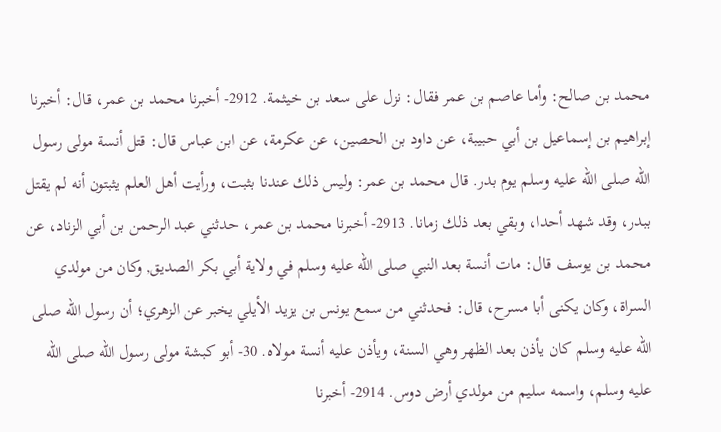محمد بن صالح: وأما عاصم بن عمر فقال: نزل على سعد بن خيثمة. 2912- أخبرنا محمد بن عمر، قال: أخبرنا إبراهيم بن إسماعيل بن أبي حبيبة، عن داود بن الحصين، عن عكرمة، عن ابن عباس قال: قتل أنسة مولى رسول الله صلى الله عليه وسلم يوم بدر. قال محمد بن عمر: وليس ذلك عندنا بثبت، ورأيت أهل العلم يثبتون أنه لم يقتل ببدر، وقد شهد أحدا، وبقي بعد ذلك زمانا. 2913- أخبرنا محمد بن عمر، حدثني عبد الرحمن بن أبي الزناد، عن محمد بن يوسف قال: مات أنسة بعد النبي صلى الله عليه وسلم في ولاية أبي بكر الصديق, وكان من مولدي السراة، وكان يكنى أبا مسرح، قال: فحدثني من سمع يونس بن يزيد الأيلي يخبر عن الزهري؛ أن رسول الله صلى الله عليه وسلم كان يأذن بعد الظهر وهي السنة، ويأذن عليه أنسة مولاه. 30- أبو كبشة مولى رسول الله صلى الله عليه وسلم، واسمه سليم من مولدي أرض دوس. 2914- أخبرنا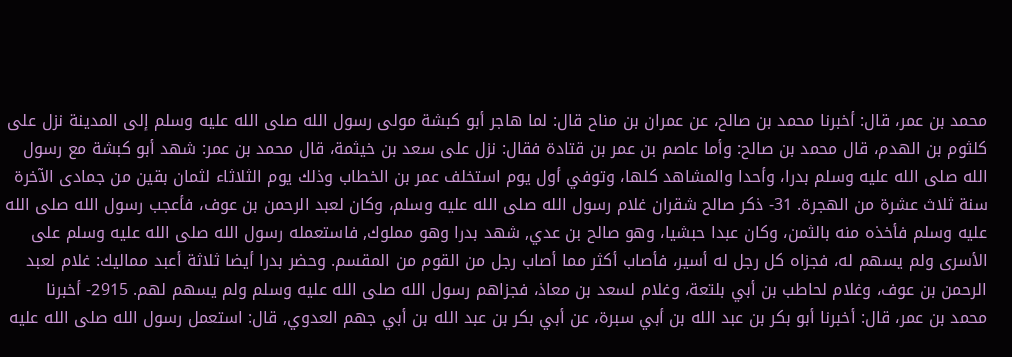محمد بن عمر، قال: أخبرنا محمد بن صالح، عن عمران بن مناح قال: لما هاجر أبو كبشة مولى رسول الله صلى الله عليه وسلم إلى المدينة نزل على كلثوم بن الهدم، قال محمد بن صالح: وأما عاصم بن عمر بن قتادة فقال: نزل على سعد بن خيثمة، قال محمد بن عمر: شهد أبو كبشة مع رسول الله صلى الله عليه وسلم بدرا، وأحدا والمشاهد كلها، وتوفي أول يوم استخلف عمر بن الخطاب وذلك يوم الثلاثاء لثمان بقين من جمادى الآخرة سنة ثلاث عشرة من الهجرة. 31- ذكر صالح شقران غلام رسول الله صلى الله عليه وسلم، وكان لعبد الرحمن بن عوف، فأعجب رسول الله صلى الله عليه وسلم فأخذه منه بالثمن، وكان عبدا حبشيا، وهو صالح بن عدي, شهد بدرا وهو مملوك, فاستعمله رسول الله صلى الله عليه وسلم على الأسرى ولم يسهم له، فجزاه كل رجل له أسير، فأصاب أكثر مما أصاب رجل من القوم من المقسم. وحضر بدرا أيضا ثلاثة أعبد مماليك: غلام لعبد الرحمن بن عوف، وغلام لحاطب بن أبي بلتعة، وغلام لسعد بن معاذ، فجزاهم رسول الله صلى الله عليه وسلم ولم يسهم لهم. 2915- أخبرنا محمد بن عمر، قال: أخبرنا أبو بكر بن عبد الله بن أبي سبرة، عن أبي بكر بن عبد الله بن أبي جهم العدوي, قال: استعمل رسول الله صلى الله عليه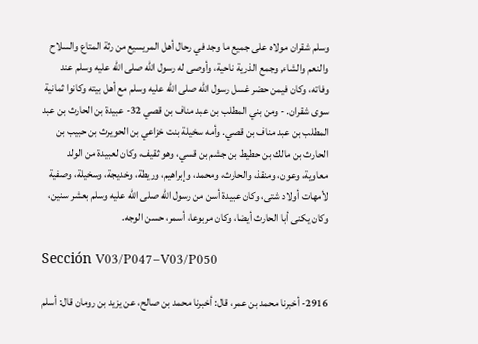وسلم شقران مولاه على جميع ما وجد في رحال أهل المريسيع من رثة المتاع والسلاح والنعم والشاء, وجمع الذرية ناحية، وأوصى له رسول الله صلى الله عليه وسلم عند وفاته، وكان فيمن حضر غسل رسول الله صلى الله عليه وسلم مع أهل بيته وكانوا ثمانية سوى شقران. - ومن بني المطلب بن عبد مناف بن قصي 32- عبيدة بن الحارث بن عبد المطلب بن عبد مناف بن قصي. وأمه سخيلة بنت خزاعي بن الحويرث بن حبيب بن الحارث بن مالك بن حطيط بن جشم بن قسي، وهو ثقيف، وكان لعبيدة من الولد معاوية، وعون، ومنقذ، والحارث، ومحمد، وإبراهيم، وريطة، وخديجة، وسخيلة، وصفية لأمهات أولاد شتى، وكان عبيدة أسن من رسول الله صلى الله عليه وسلم بعشر سنين، وكان يكنى أبا الحارث أيضا، وكان مربوعا، أسمر، حسن الوجه.

Sección V03/P047–V03/P050

2916- أخبرنا محمد بن عمر، قال: أخبرنا محمد بن صالح، عن يزيد بن رومان قال: أسلم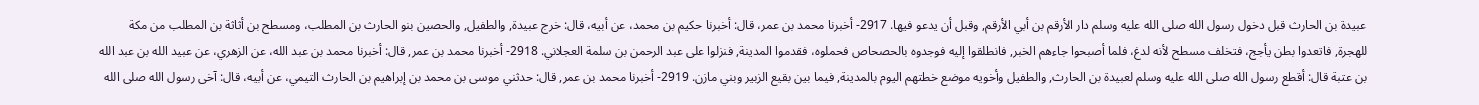عبيدة بن الحارث قبل دخول رسول الله صلى الله عليه وسلم دار الأرقم بن أبي الأرقم, وقبل أن يدعو فيها. 2917- أخبرنا محمد بن عمر، قال: أخبرنا حكيم بن محمد، عن أبيه، قال: خرج عبيدة, والطفيل, والحصين بنو الحارث بن المطلب، ومسطح بن أثاثة بن المطلب من مكة للهجرة, فاتعدوا بطن يأجج، فتخلف مسطح لأنه لدغ، فلما أصبحوا جاءهم الخبر, فانطلقوا إليه فوجدوه بالحصحاص فحملوه، فقدموا المدينة, فنزلوا على عبد الرحمن بن سلمة العجلاني. 2918- أخبرنا محمد بن عمر, قال: أخبرنا محمد بن عبد الله، عن الزهري، عن عبيد الله بن عبد الله بن عتبة قال: أقطع رسول الله صلى الله عليه وسلم لعبيدة بن الحارث, والطفيل وأخويه موضع خطتهم اليوم بالمدينة, فيما بين بقيع الزبير وبني مازن. 2919- أخبرنا محمد بن عمر, قال: حدثني موسى بن محمد بن إبراهيم بن الحارث التيمي، عن أبيه، قال: آخى رسول الله صلى الله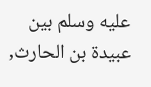عليه وسلم بين عبيدة بن الحارث,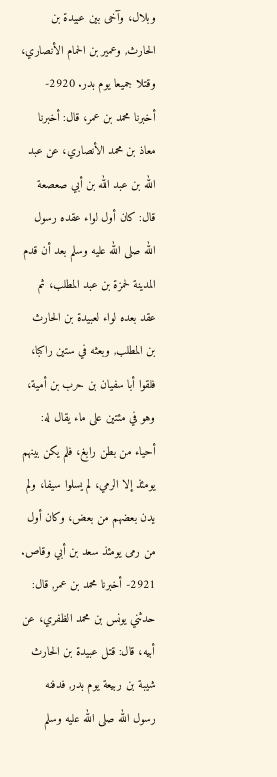وبلال، وآخى بين عبيدة بن الحارث, وعمير بن الحمام الأنصاري، وقتلا جميعا يوم بدر. 2920- أخبرنا محمد بن عمر، قال: أخبرنا معاذ بن محمد الأنصاري، عن عبد الله بن عبد الله بن أبي صعصعة قال: كان أول لواء عقده رسول الله صلى الله عليه وسلم بعد أن قدم المدينة لحمزة بن عبد المطلب، ثم عقد بعده لواء لعبيدة بن الحارث بن المطلب, وبعثه في ستين راكبا، فلقوا أبا سفيان بن حرب بن أمية، وهو في مئتين على ماء يقال له: أحياء من بطن رابغ، فلم يكن بينهم يومئذ إلا الرمي، لم يسلوا سيفا، ولم يدن بعضهم من بعض، وكان أول من رمى يومئذ سعد بن أبي وقاص. 2921- أخبرنا محمد بن عمر, قال: حدثني يونس بن محمد الظفري، عن أبيه، قال: قتل عبيدة بن الحارث شيبة بن ربيعة يوم بدر, فدفنه رسول الله صلى الله عليه وسلم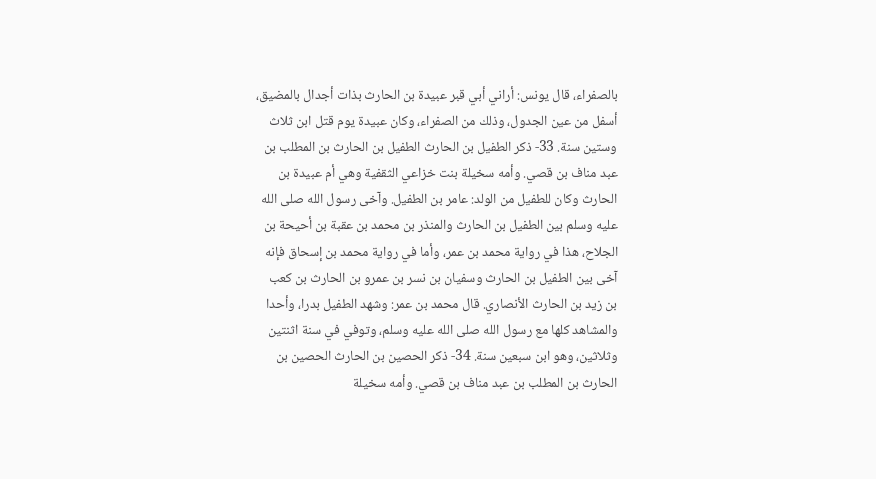بالصفراء، قال يونس: أراني أبي قبر عبيدة بن الحارث بذات أجدال بالمضيق، أسفل من عين الجدول، وذلك من الصفراء، وكان عبيدة يوم قتل ابن ثلاث وستين سنة. 33- ذكر الطفيل بن الحارث الطفيل بن الحارث بن المطلب بن عبد مناف بن قصي. وأمه سخيلة بنت خزاعي الثقفية وهي أم عبيدة بن الحارث وكان للطفيل من الولد: عامر بن الطفيل. وآخى رسول الله صلى الله عليه وسلم بين الطفيل بن الحارث والمنذر بن محمد بن عقبة بن أحيحة بن الجلاح، هذا في رواية محمد بن عمر، وأما في رواية محمد بن إسحاق فإنه آخى بين الطفيل بن الحارث وسفيان بن نسر بن عمرو بن الحارث بن كعب بن زيد بن الحارث الأنصاري. قال محمد بن عمر: وشهد الطفيل بدرا، وأحدا والمشاهد كلها مع رسول الله صلى الله عليه وسلم، وتوفي في سنة اثنتين وثلاثين، وهو ابن سبعين سنة. 34- ذكر الحصين بن الحارث الحصين بن الحارث بن المطلب بن عبد مناف بن قصي. وأمه سخيلة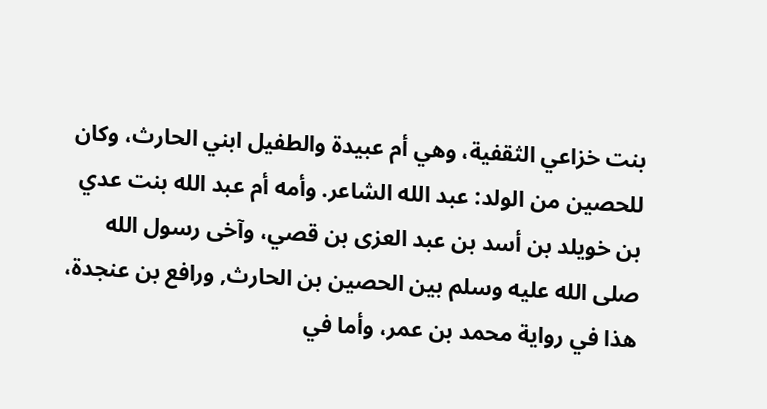بنت خزاعي الثقفية، وهي أم عبيدة والطفيل ابني الحارث، وكان للحصين من الولد: عبد الله الشاعر. وأمه أم عبد الله بنت عدي بن خويلد بن أسد بن عبد العزى بن قصي، وآخى رسول الله صلى الله عليه وسلم بين الحصين بن الحارث, ورافع بن عنجدة، هذا في رواية محمد بن عمر، وأما في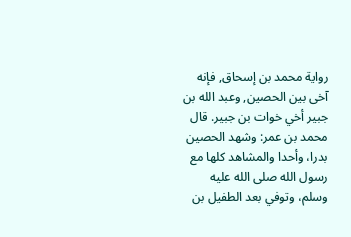رواية محمد بن إسحاق, فإنه آخى بين الحصين, وعبد الله بن جبير أخي خوات بن جبير. قال محمد بن عمر: وشهد الحصين بدرا، وأحدا والمشاهد كلها مع رسول الله صلى الله عليه وسلم، وتوفي بعد الطفيل بن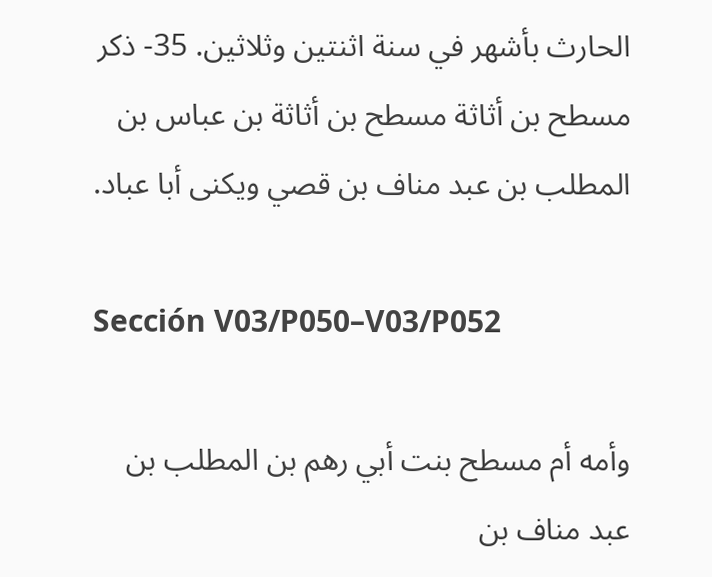الحارث بأشهر في سنة اثنتين وثلاثين. 35- ذكر مسطح بن أثاثة مسطح بن أثاثة بن عباس بن المطلب بن عبد مناف بن قصي ويكنى أبا عباد.

Sección V03/P050–V03/P052

وأمه أم مسطح بنت أبي رهم بن المطلب بن عبد مناف بن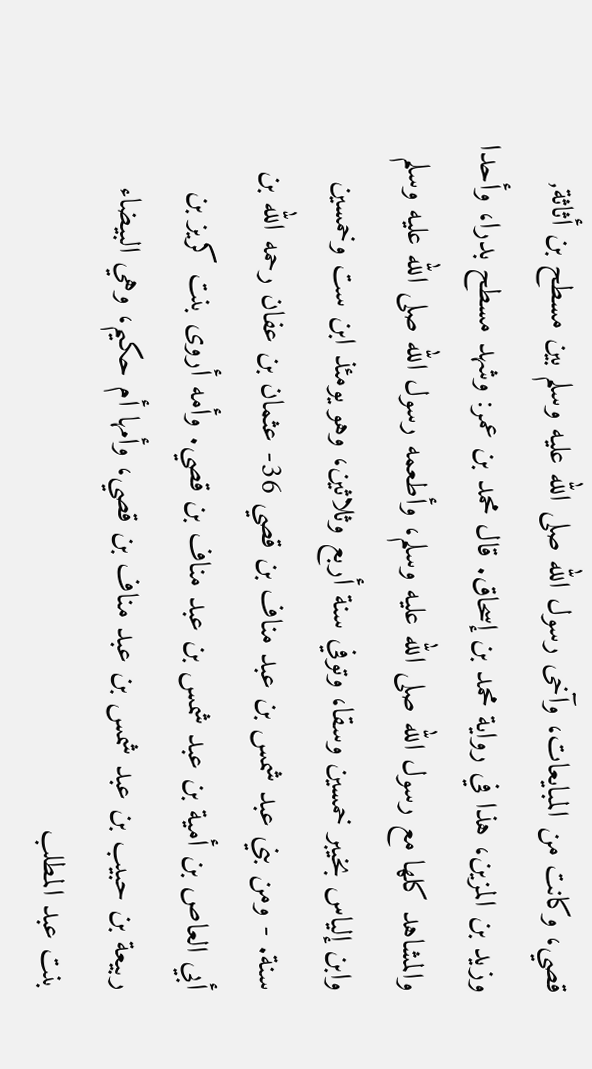قصي، وكانت من المبايعات، وآخى رسول الله صلى الله عليه وسلم بين مسطح بن أثاثة, وزيد بن المزين، هذا في رواية محمد بن إسحاق. قال محمد بن عمر: وشهد مسطح بدرا، وأحدا والمشاهد كلها مع رسول الله صلى الله عليه وسلم، وأطعمه رسول الله صلى الله عليه وسلم وابن إلياس بخيبر خمسين وسقا، وتوفي سنة أربع وثلاثين، وهو يومئذ ابن ست وخمسين سنة. - ومن بني عبد شمس بن عبد مناف بن قصي 36- عثمان بن عفان رحمه الله بن أبي العاص بن أمية بن عبد شمس بن عبد مناف بن قصي. وأمه أروى بنت كريز بن ربيعة بن حبيب بن عبد شمس بن عبد مناف بن قصي، وأمها أم حكيم، وهي البيضاء بنت عبد المطلب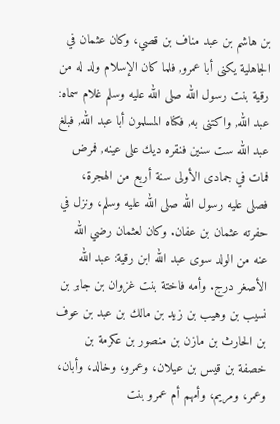بن هاشم بن عبد مناف بن قصي، وكان عثمان في الجاهلية يكنى أبا عمرو, فلما كان الإسلام ولد له من رقية بنت رسول الله صلى الله عليه وسلم غلام سماه: عبد الله, واكتنى به, فكناه المسلمون أبا عبد الله, فبلغ عبد الله ست سنين فنقره ديك على عينه, فمرض فمات في جمادى الأولى سنة أربع من الهجرة، فصلى عليه رسول الله صلى الله عليه وسلم، ونزل في حفرته عثمان بن عفان. وكان لعثمان رضي الله عنه من الولد سوى عبد الله ابن رقية: عبد الله الأصغر درج. وأمه فاختة بنت غزوان بن جابر بن نسيب بن وهيب بن زيد بن مالك بن عبد بن عوف بن الحارث بن مازن بن منصور بن عكرمة بن خصفة بن قيس بن عيلان، وعمرو، وخالد، وأبان، وعمر، ومريم، وأمهم أم عمرو بنت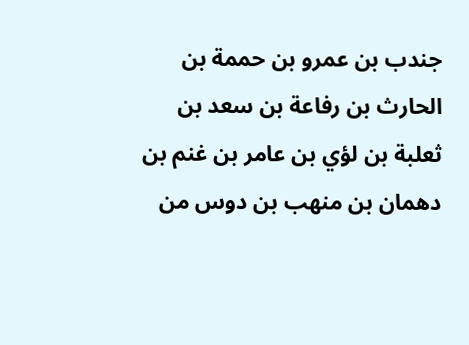جندب بن عمرو بن حممة بن الحارث بن رفاعة بن سعد بن ثعلبة بن لؤي بن عامر بن غنم بن دهمان بن منهب بن دوس من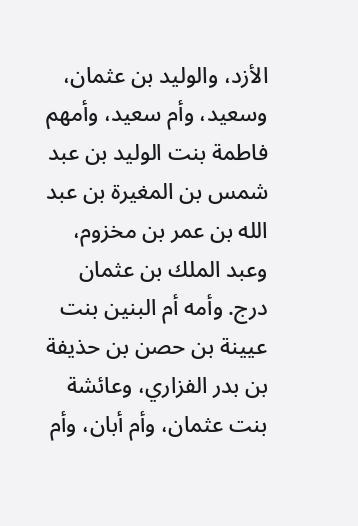الأزد، والوليد بن عثمان، وسعيد، وأم سعيد، وأمهم فاطمة بنت الوليد بن عبد شمس بن المغيرة بن عبد الله بن عمر بن مخزوم، وعبد الملك بن عثمان درج. وأمه أم البنين بنت عيينة بن حصن بن حذيفة بن بدر الفزاري، وعائشة بنت عثمان، وأم أبان، وأم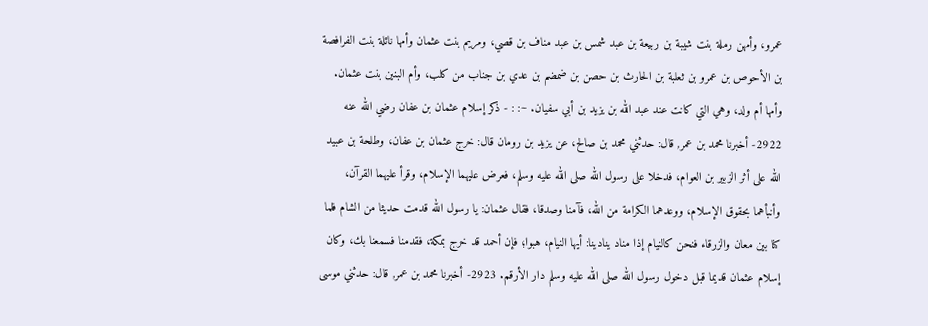عمرو، وأمهن رملة بنت شيبة بن ربيعة بن عبد شمس بن عبد مناف بن قصي، ومريم بنت عثمان وأمها نائلة بنت الفرافصة بن الأحوص بن عمرو بن ثعلبة بن الحارث بن حصن بن ضمضم بن عدي بن جناب من كلب، وأم البنين بنت عثمان. وأمها أم ولد، وهي التي كانت عند عبد الله بن يزيد بن أبي سفيان. ~: : - ذكر إسلام عثمان بن عفان رضي الله عنه 2922- أخبرنا محمد بن عمر, قال: حدثني محمد بن صالح، عن يزيد بن رومان قال: خرج عثمان بن عفان، وطلحة بن عبيد الله على أثر الزبير بن العوام، فدخلا على رسول الله صلى الله عليه وسلم، فعرض عليهما الإسلام، وقرأ عليهما القرآن، وأنبأهما بحقوق الإسلام، ووعدهما الكرامة من الله، فآمنا وصدقا، فقال عثمان: يا رسول الله قدمت حديثا من الشام فلما كنا بين معان والزرقاء فنحن كالنيام إذا مناد ينادينا: أيها النيام، هبوا؛ فإن أحمد قد خرج بمكة، فقدمنا فسمعنا بك، وكان إسلام عثمان قديما قبل دخول رسول الله صلى الله عليه وسلم دار الأرقم. 2923- أخبرنا محمد بن عمر, قال: حدثني موسى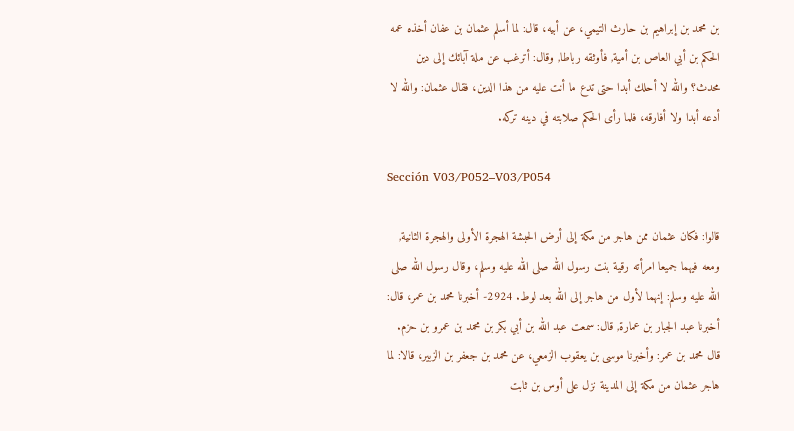بن محمد بن إبراهيم بن حارث التيمي، عن أبيه، قال: لما أسلم عثمان بن عفان أخذه عمه الحكم بن أبي العاص بن أمية, فأوثقه رباطا, وقال: أترغب عن ملة آبائك إلى دين محدث؟ والله لا أحلك أبدا حتى تدع ما أنت عليه من هذا الدين، فقال عثمان: والله لا أدعه أبدا ولا أفارقه، فلما رأى الحكم صلابته في دينه تركه.

Sección V03/P052–V03/P054

قالوا: فكان عثمان ممن هاجر من مكة إلى أرض الحبشة الهجرة الأولى والهجرة الثانية, ومعه فيهما جميعا امرأته رقية بنت رسول الله صلى الله عليه وسلم، وقال رسول الله صلى الله عليه وسلم: إنهما لأول من هاجر إلى الله بعد لوط. 2924- أخبرنا محمد بن عمر، قال: أخبرنا عبد الجبار بن عمارة, قال: سمعت عبد الله بن أبي بكر بن محمد بن عمرو بن حزم. قال محمد بن عمر: وأخبرنا موسى بن يعقوب الزمعي، عن محمد بن جعفر بن الزبير، قالا: لما هاجر عثمان من مكة إلى المدينة نزل على أوس بن ثابت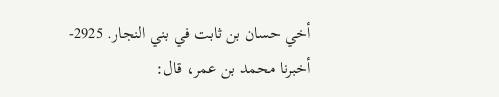أخي حسان بن ثابت في بني النجار. 2925- أخبرنا محمد بن عمر، قال: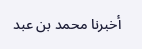أخبرنا محمد بن عبد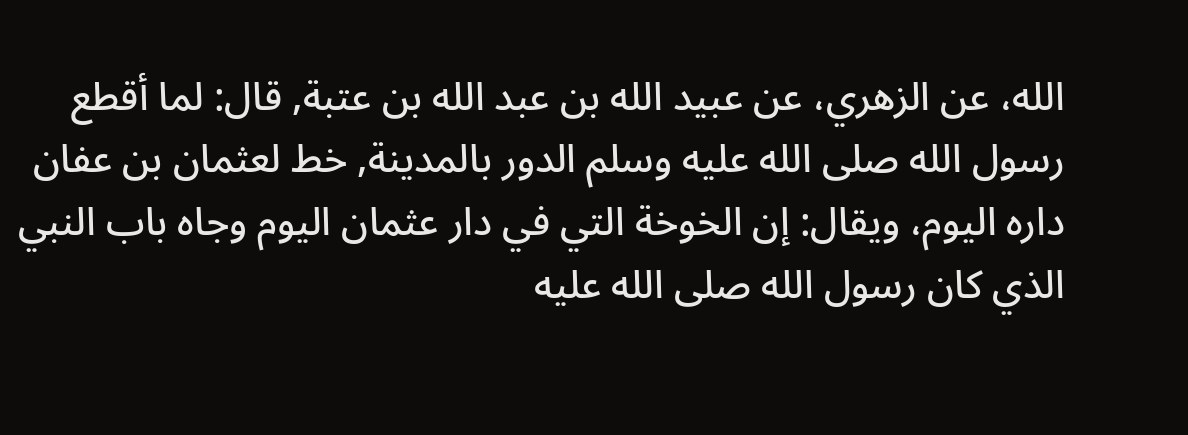الله، عن الزهري، عن عبيد الله بن عبد الله بن عتبة, قال: لما أقطع رسول الله صلى الله عليه وسلم الدور بالمدينة, خط لعثمان بن عفان داره اليوم، ويقال: إن الخوخة التي في دار عثمان اليوم وجاه باب النبي الذي كان رسول الله صلى الله عليه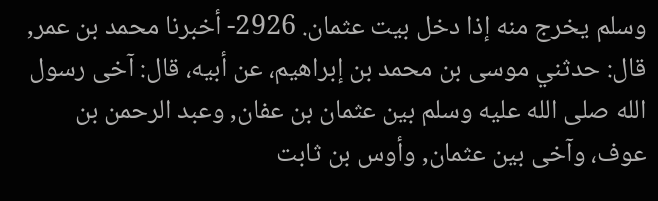وسلم يخرج منه إذا دخل بيت عثمان. 2926- أخبرنا محمد بن عمر, قال: حدثني موسى بن محمد بن إبراهيم، عن أبيه، قال: آخى رسول الله صلى الله عليه وسلم بين عثمان بن عفان, وعبد الرحمن بن عوف، وآخى بين عثمان, وأوس بن ثابت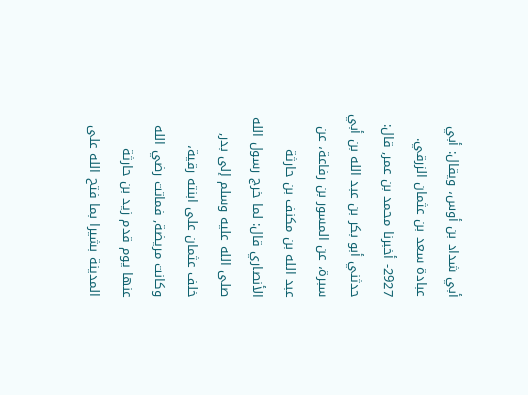أبي شداد بن أوس، ويقال: أبي عبادة سعد بن عثمان الزرقي. 2927- أخبرنا محمد بن عمر, قال: حدثني أبو بكر بن عبد الله بن أبي سبرة، عن المسور بن رفاعة، عن عبد الله بن مكنف بن حارثة الأنصاري قال: لما خرج رسول الله صلى الله عليه وسلم إلى بدر, خلف عثمان على ابنته رقية، وكانت مريضة, فماتت رضي الله عنها يوم قدم زيد بن حارثة المدينة بشيرا بما فتح الله على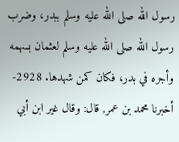رسول الله صلى الله عليه وسلم ببدر، وضرب رسول الله صلى الله عليه وسلم لعثمان بسهمه وأجره في بدر، فكان كمن شهدها. 2928- أخبرنا محمد بن عمر, قال: وقال غير ابن أبي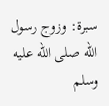سبرة: وزوج رسول الله صلى الله عليه وسلم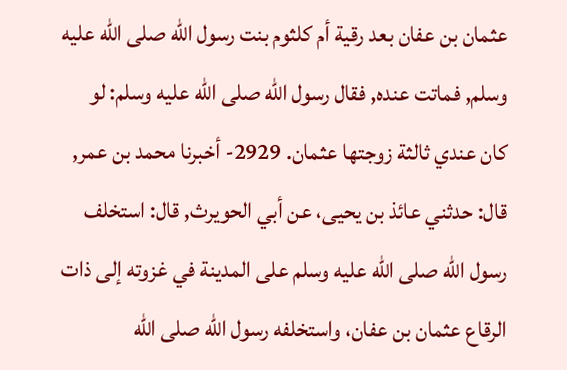عثمان بن عفان بعد رقية أم كلثوم بنت رسول الله صلى الله عليه وسلم, فماتت عنده, فقال رسول الله صلى الله عليه وسلم: لو كان عندي ثالثة زوجتها عثمان. 2929- أخبرنا محمد بن عمر, قال: حدثني عائذ بن يحيى، عن أبي الحويرث, قال: استخلف رسول الله صلى الله عليه وسلم على المدينة في غزوته إلى ذات الرقاع عثمان بن عفان، واستخلفه رسول الله صلى الله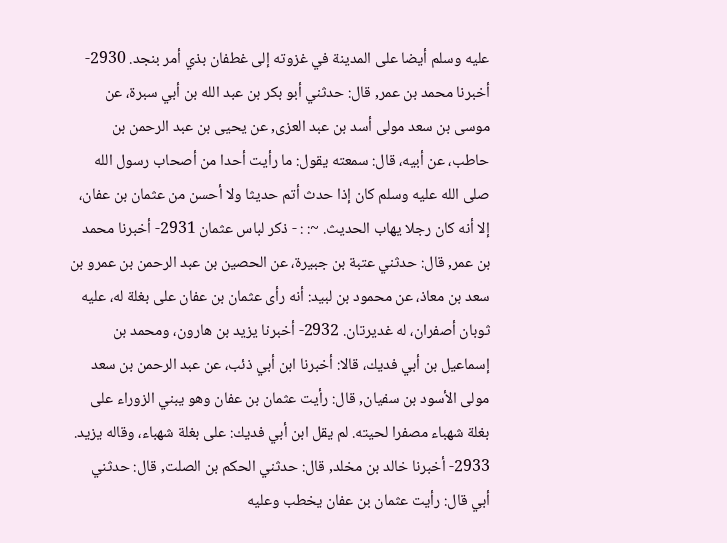عليه وسلم أيضا على المدينة في غزوته إلى غطفان بذي أمر بنجد. 2930- أخبرنا محمد بن عمر, قال: حدثني أبو بكر بن عبد الله بن أبي سبرة، عن موسى بن سعد مولى أسد بن عبد العزى, عن يحيى بن عبد الرحمن بن حاطب، عن أبيه، قال: سمعته يقول: ما رأيت أحدا من أصحاب رسول الله صلى الله عليه وسلم كان إذا حدث أتم حديثا ولا أحسن من عثمان بن عفان، إلا أنه كان رجلا يهاب الحديث. ~: : - ذكر لباس عثمان 2931- أخبرنا محمد بن عمر, قال: حدثني عتبة بن جبيرة، عن الحصين بن عبد الرحمن بن عمرو بن سعد بن معاذ، عن محمود بن لبيد: أنه رأى عثمان بن عفان على بغلة له، عليه ثوبان أصفران، له غديرتان. 2932- أخبرنا يزيد بن هارون، ومحمد بن إسماعيل بن أبي فديك، قالا: أخبرنا ابن أبي ذئب، عن عبد الرحمن بن سعد مولى الأسود بن سفيان, قال: رأيت عثمان بن عفان وهو يبني الزوراء على بغلة شهباء مصفرا لحيته. لم يقل ابن أبي فديك: على بغلة شهباء، وقاله يزيد. 2933- أخبرنا خالد بن مخلد, قال: حدثني الحكم بن الصلت, قال: حدثني أبي قال: رأيت عثمان بن عفان يخطب وعليه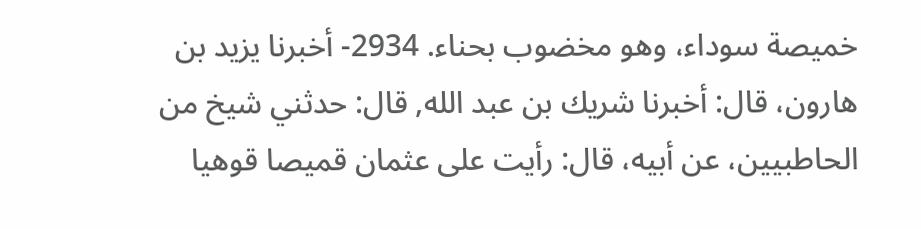خميصة سوداء، وهو مخضوب بحناء. 2934- أخبرنا يزيد بن هارون، قال: أخبرنا شريك بن عبد الله, قال: حدثني شيخ من الحاطبيين، عن أبيه، قال: رأيت على عثمان قميصا قوهيا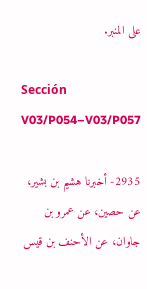على المنبر.

Sección V03/P054–V03/P057

2935- أخبرنا هشيم بن بشير، عن حصين، عن عمرو بن جاوان، عن الأحنف بن قيس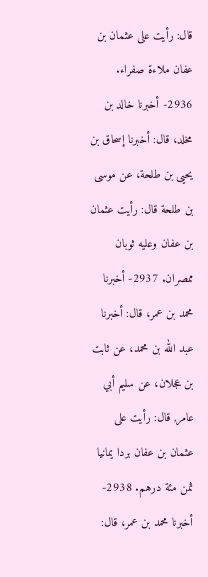قال: رأيت على عثمان بن عفان ملاءة صفراء. 2936- أخبرنا خالد بن مخلد، قال: أخبرنا إسحاق بن يحيى بن طلحة، عن موسى بن طلحة قال: رأيت عثمان بن عفان وعليه ثوبان ممصران. 2937- أخبرنا محمد بن عمر، قال: أخبرنا عبد الله بن محمد، عن ثابت بن عجلان، عن سليم أبي عامر, قال: رأيت على عثمان بن عفان بردا يمانيا ثمن مئة درهم. 2938- أخبرنا محمد بن عمر، قال: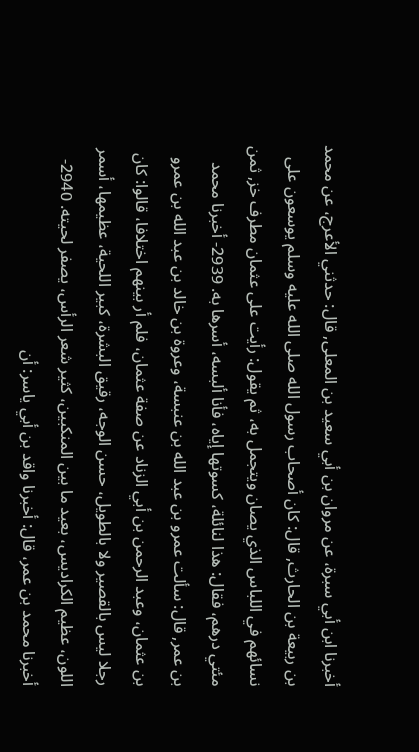أخبرنا ابن أبي سبرة، عن مروان بن أبي سعيد بن المعلى, قال: حدثني الأعرج، عن محمد بن ربيعة بن الحارث, قال: كان أصحاب رسول الله صلى الله عليه وسلم يوسعون على نسائهم في اللباس الذي يصان ويتجمل به، ثم يقول: رأيت على عثمان مطرف خز, ثمن مئتي درهم، فقال: هذا لنائلة، كسوتها إياه، فأنا ألبسه، أسرها به. 2939- أخبرنا محمد بن عمر, قال: سألت عمرو بن عبد الله بن عنبسة، وعروة بن خالد بن عبد الله بن عمرو بن عثمان، وعبد الرحمن بن أبي الزناد عن صفة عثمان، فلم أر بينهم اختلافا، قالوا: كان رجلا ليس بالقصير ولا بالطويل، حسن الوجه، رقيق البشرة، كبير اللحية، عظيمها، أسمر اللون، عظيم الكراديس، بعيد ما بين المنكبين، كثير شعر الرأس، يصفر لحيته. 2940- أخبرنا محمد بن عمر، قال: أخبرنا واقد بن أبي ياسر: أن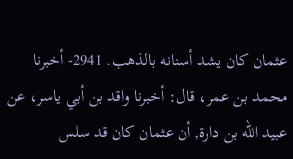عثمان كان يشد أسنانه بالذهب. 2941- أخبرنا محمد بن عمر، قال: أخبرنا واقد بن أبي ياسر، عن عبيد الله بن دارة, أن عثمان كان قد سلس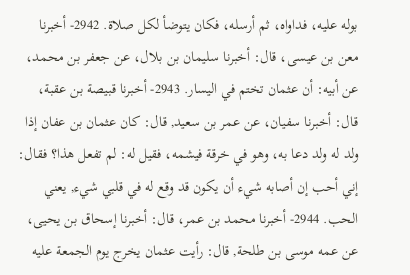بوله عليه، فداواه، ثم أرسله، فكان يتوضأ لكل صلاة. 2942- أخبرنا معن بن عيسى، قال: أخبرنا سليمان بن بلال، عن جعفر بن محمد، عن أبيه: أن عثمان تختم في اليسار. 2943- أخبرنا قبيصة بن عقبة، قال: أخبرنا سفيان، عن عمر بن سعيد, قال: كان عثمان بن عفان إذا ولد له ولد دعا به، وهو في خرقة فيشمه، فقيل له: لم تفعل هذا؟ فقال: إني أحب إن أصابه شيء أن يكون قد وقع له في قلبي شيء, يعني الحب. 2944- أخبرنا محمد بن عمر، قال: أخبرنا إسحاق بن يحيى، عن عمه موسى بن طلحة, قال: رأيت عثمان يخرج يوم الجمعة عليه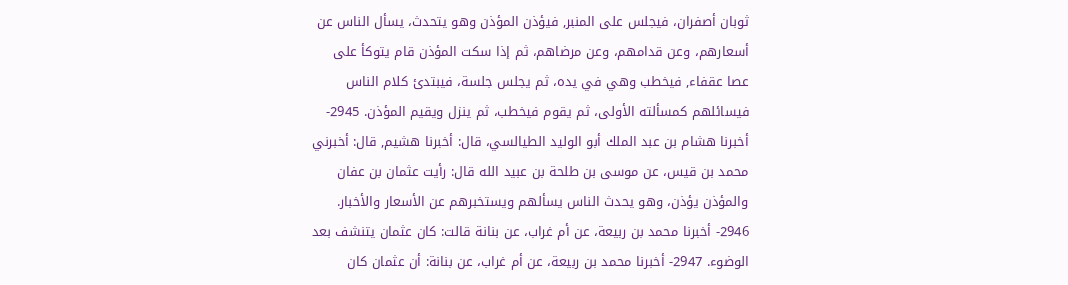ثوبان أصفران، فيجلس على المنبر, فيؤذن المؤذن وهو يتحدث، يسأل الناس عن أسعارهم، وعن قدامهم، وعن مرضاهم، ثم إذا سكت المؤذن قام يتوكأ على عصا عقفاء, فيخطب وهي في يده، ثم يجلس جلسة، فيبتدئ كلام الناس فيسائلهم كمسألته الأولى، ثم يقوم فيخطب، ثم ينزل ويقيم المؤذن. 2945- أخبرنا هشام بن عبد الملك أبو الوليد الطيالسي، قال: أخبرنا هشيم, قال: أخبرني محمد بن قيس، عن موسى بن طلحة بن عبيد الله قال: رأيت عثمان بن عفان والمؤذن يؤذن، وهو يحدث الناس يسألهم ويستخبرهم عن الأسعار والأخبار. 2946- أخبرنا محمد بن ربيعة، عن أم غراب، عن بنانة قالت: كان عثمان يتنشف بعد الوضوء. 2947- أخبرنا محمد بن ربيعة، عن أم غراب، عن بنانة: أن عثمان كان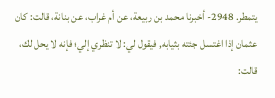يتمطر. 2948- أخبرنا محمد بن ربيعة، عن أم غراب، عن بنانة، قالت: كان عثمان إذا اغتسل جئته بثيابه, فيقول لي: لا تنظري إلي؛ فإنه لا يحل لك، قالت: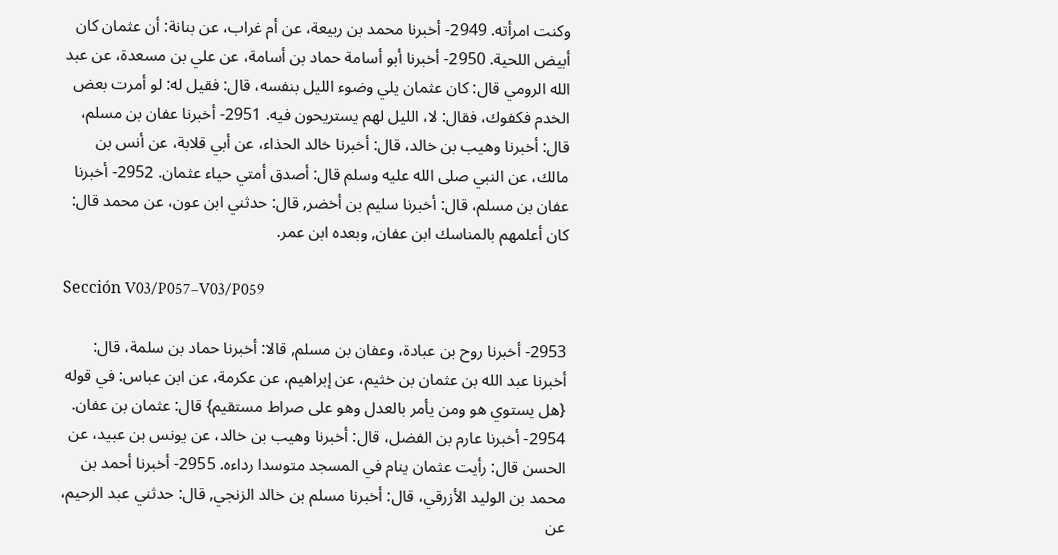وكنت امرأته. 2949- أخبرنا محمد بن ربيعة، عن أم غراب، عن بنانة: أن عثمان كان أبيض اللحية. 2950- أخبرنا أبو أسامة حماد بن أسامة، عن علي بن مسعدة، عن عبد الله الرومي قال: كان عثمان يلي وضوء الليل بنفسه، قال: فقيل له: لو أمرت بعض الخدم فكفوك، فقال: لا، الليل لهم يستريحون فيه. 2951- أخبرنا عفان بن مسلم، قال: أخبرنا وهيب بن خالد، قال: أخبرنا خالد الحذاء، عن أبي قلابة، عن أنس بن مالك، عن النبي صلى الله عليه وسلم قال: أصدق أمتي حياء عثمان. 2952- أخبرنا عفان بن مسلم، قال: أخبرنا سليم بن أخضر, قال: حدثني ابن عون، عن محمد قال: كان أعلمهم بالمناسك ابن عفان, وبعده ابن عمر.

Sección V03/P057–V03/P059

2953- أخبرنا روح بن عبادة، وعفان بن مسلم, قالا: أخبرنا حماد بن سلمة، قال: أخبرنا عبد الله بن عثمان بن خثيم، عن إبراهيم، عن عكرمة، عن ابن عباس: في قوله {هل يستوي هو ومن يأمر بالعدل وهو على صراط مستقيم} قال: عثمان بن عفان. 2954- أخبرنا عارم بن الفضل، قال: أخبرنا وهيب بن خالد، عن يونس بن عبيد، عن الحسن قال: رأيت عثمان ينام في المسجد متوسدا رداءه. 2955- أخبرنا أحمد بن محمد بن الوليد الأزرقي، قال: أخبرنا مسلم بن خالد الزنجي, قال: حدثني عبد الرحيم، عن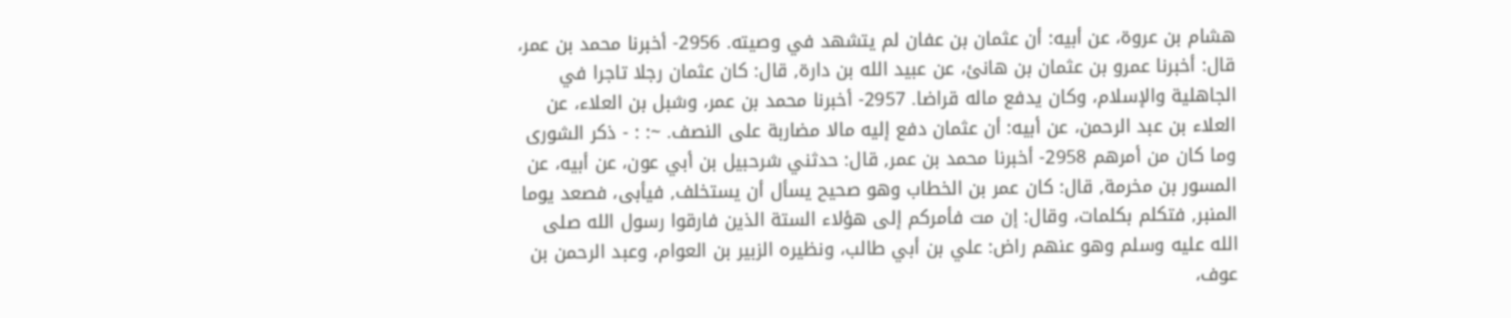هشام بن عروة، عن أبيه: أن عثمان بن عفان لم يتشهد في وصيته. 2956- أخبرنا محمد بن عمر، قال: أخبرنا عمرو بن عثمان بن هانئ، عن عبيد الله بن دارة, قال: كان عثمان رجلا تاجرا في الجاهلية والإسلام، وكان يدفع ماله قراضا. 2957- أخبرنا محمد بن عمر، وشبل بن العلاء، عن العلاء بن عبد الرحمن، عن أبيه: أن عثمان دفع إليه مالا مضاربة على النصف. ~: : - ذكر الشورى وما كان من أمرهم 2958- أخبرنا محمد بن عمر, قال: حدثني شرحبيل بن أبي عون، عن أبيه، عن المسور بن مخرمة, قال: كان عمر بن الخطاب وهو صحيح يسأل أن يستخلف, فيأبى، فصعد يوما المنبر, فتكلم بكلمات، وقال: إن مت فأمركم إلى هؤلاء الستة الذين فارقوا رسول الله صلى الله عليه وسلم وهو عنهم راض: علي بن أبي طالب، ونظيره الزبير بن العوام، وعبد الرحمن بن عوف،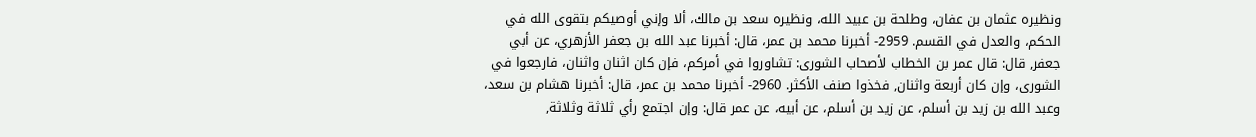ونظيره عثمان بن عفان، وطلحة بن عبيد الله، ونظيره سعد بن مالك، ألا وإني أوصيكم بتقوى الله في الحكم، والعدل في القسم. 2959- أخبرنا محمد بن عمر، قال: أخبرنا عبد الله بن جعفر الأزهري، عن أبي جعفر, قال: قال عمر بن الخطاب لأصحاب الشورى: تشاوروا في أمركم، فإن كان اثنان واثنان، فارجعوا في الشورى، وإن كان أربعة واثنان, فخذوا صنف الأكثر. 2960- أخبرنا محمد بن عمر، قال: أخبرنا هشام بن سعد، وعبد الله بن زيد بن أسلم، عن زيد بن أسلم، عن أبيه، عن عمر قال: وإن اجتمع رأي ثلاثة وثلاثة,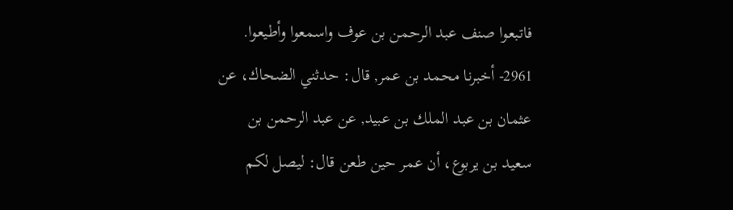فاتبعوا صنف عبد الرحمن بن عوف واسمعوا وأطيعوا. 2961- أخبرنا محمد بن عمر, قال: حدثني الضحاك، عن عثمان بن عبد الملك بن عبيد, عن عبد الرحمن بن سعيد بن يربوع، أن عمر حين طعن قال: ليصل لكم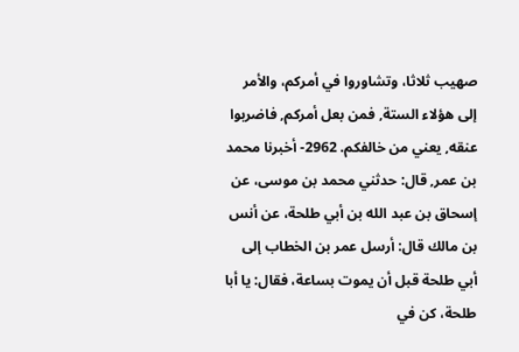صهيب ثلاثا، وتشاوروا في أمركم، والأمر إلى هؤلاء الستة, فمن بعل أمركم, فاضربوا عنقه, يعني من خالفكم. 2962- أخبرنا محمد بن عمر, قال: حدثني محمد بن موسى، عن إسحاق بن عبد الله بن أبي طلحة، عن أنس بن مالك قال: أرسل عمر بن الخطاب إلى أبي طلحة قبل أن يموت بساعة، فقال: يا أبا طلحة، كن في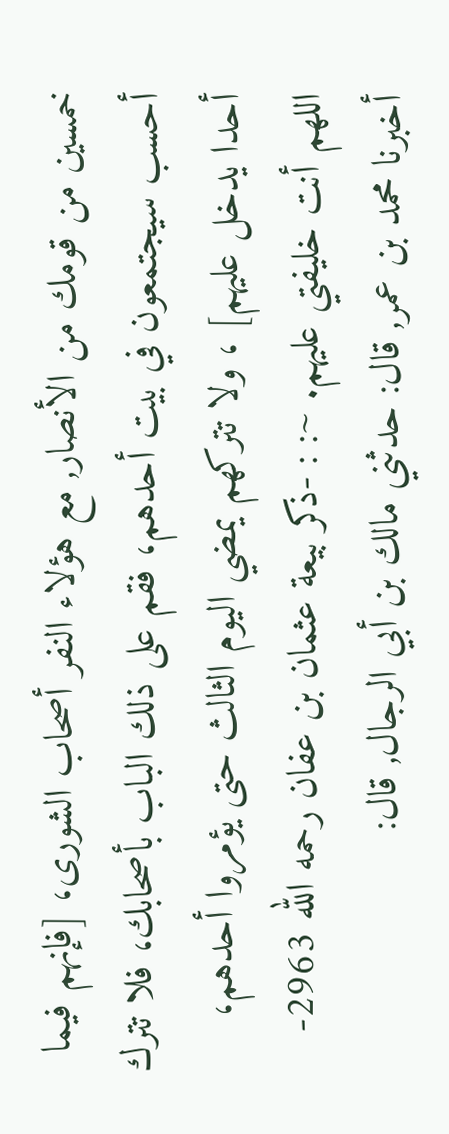خمسين من قومك من الأنصار, مع هؤلاء النفر أصحاب الشورى، [فإنهم فيما أحسب سيجتمعون في بيت أحدهم، فقم على ذلك الباب بأصحابك، فلا تترك أحدا يدخل عليهم] ، ولا تتركهم يمضي اليوم الثالث حتى يؤمروا أحدهم، اللهم أنت خليفتي عليهم. ~: : -ذكر بيعة عثمان بن عفان رحمه الله 2963- أخبرنا محمد بن عمر, قال: حدثني مالك بن أبي الرجال, قال: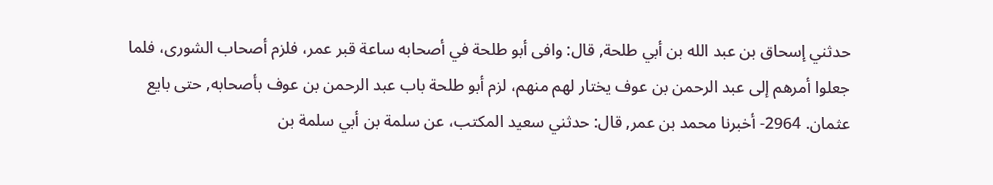حدثني إسحاق بن عبد الله بن أبي طلحة, قال: وافى أبو طلحة في أصحابه ساعة قبر عمر، فلزم أصحاب الشورى، فلما جعلوا أمرهم إلى عبد الرحمن بن عوف يختار لهم منهم، لزم أبو طلحة باب عبد الرحمن بن عوف بأصحابه, حتى بايع عثمان. 2964- أخبرنا محمد بن عمر, قال: حدثني سعيد المكتب، عن سلمة بن أبي سلمة بن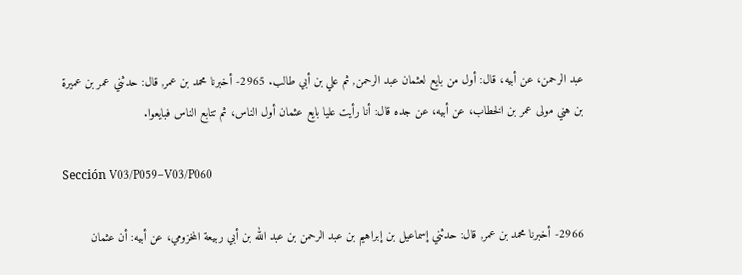عبد الرحمن، عن أبيه، قال: أول من بايع لعثمان عبد الرحمن, ثم علي بن أبي طالب. 2965- أخبرنا محمد بن عمر, قال: حدثني عمر بن عميرة بن هني مولى عمر بن الخطاب، عن أبيه، عن جده قال: أنا رأيت عليا بايع عثمان أول الناس، ثم تتابع الناس فبايعوا.

Sección V03/P059–V03/P060

2966- أخبرنا محمد بن عمر, قال: حدثني إسماعيل بن إبراهيم بن عبد الرحمن بن عبد الله بن أبي ربيعة المخزومي، عن أبيه: أن عثمان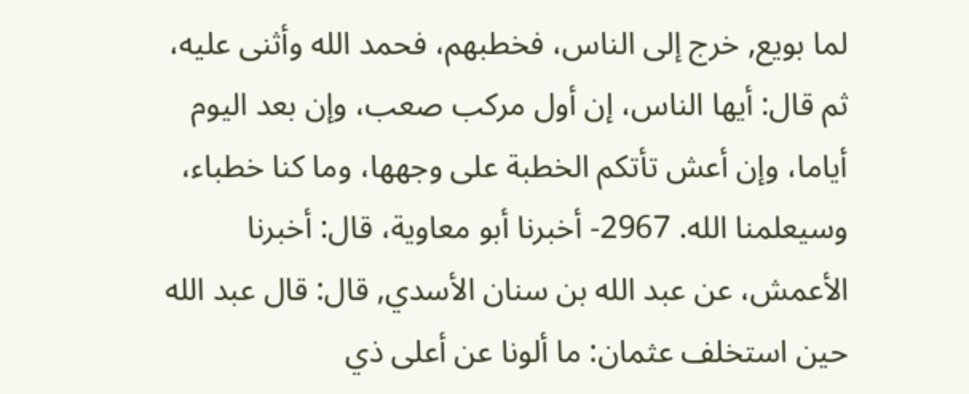لما بويع, خرج إلى الناس، فخطبهم، فحمد الله وأثنى عليه، ثم قال: أيها الناس، إن أول مركب صعب، وإن بعد اليوم أياما، وإن أعش تأتكم الخطبة على وجهها، وما كنا خطباء، وسيعلمنا الله. 2967- أخبرنا أبو معاوية، قال: أخبرنا الأعمش، عن عبد الله بن سنان الأسدي, قال: قال عبد الله حين استخلف عثمان: ما ألونا عن أعلى ذي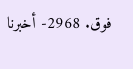فوق. 2968- أخبرنا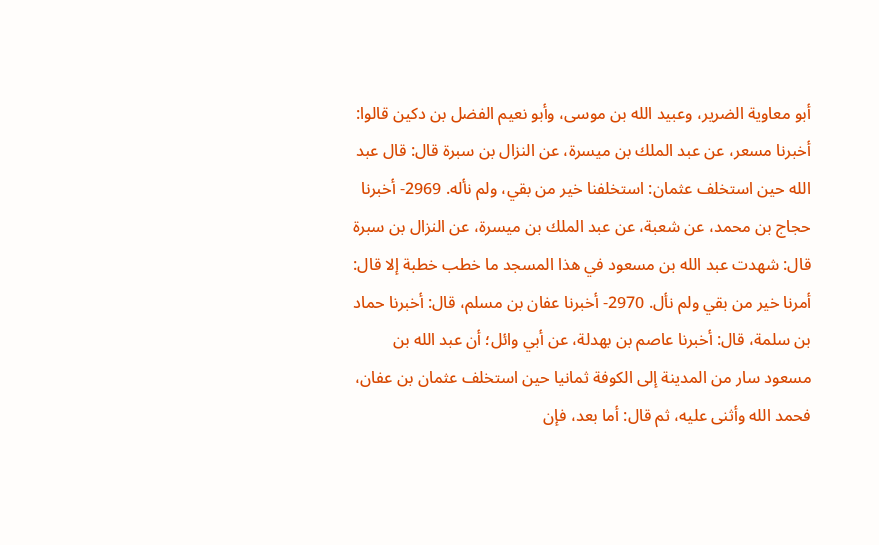أبو معاوية الضرير، وعبيد الله بن موسى، وأبو نعيم الفضل بن دكين قالوا: أخبرنا مسعر، عن عبد الملك بن ميسرة، عن النزال بن سبرة قال: قال عبد الله حين استخلف عثمان: استخلفنا خير من بقي، ولم نأله. 2969- أخبرنا حجاج بن محمد، عن شعبة، عن عبد الملك بن ميسرة، عن النزال بن سبرة قال: شهدت عبد الله بن مسعود في هذا المسجد ما خطب خطبة إلا قال: أمرنا خير من بقي ولم نأل. 2970- أخبرنا عفان بن مسلم، قال: أخبرنا حماد بن سلمة، قال: أخبرنا عاصم بن بهدلة، عن أبي وائل؛ أن عبد الله بن مسعود سار من المدينة إلى الكوفة ثمانيا حين استخلف عثمان بن عفان، فحمد الله وأثنى عليه، ثم قال: أما بعد، فإن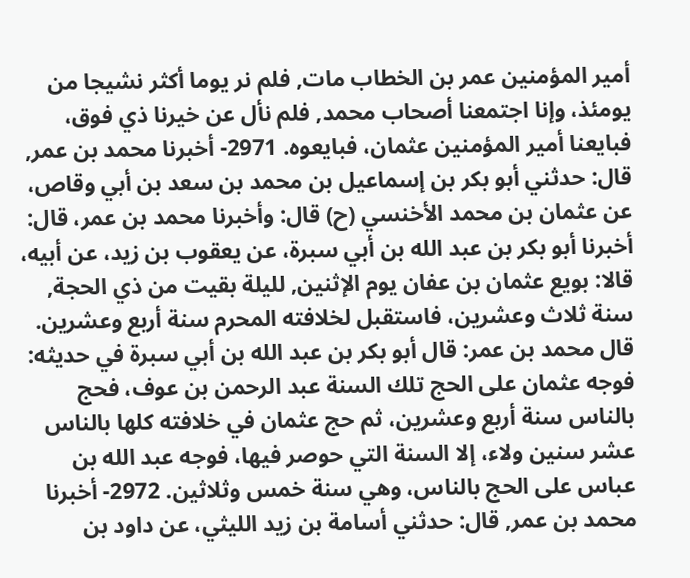أمير المؤمنين عمر بن الخطاب مات, فلم نر يوما أكثر نشيجا من يومئذ، وإنا اجتمعنا أصحاب محمد, فلم نأل عن خيرنا ذي فوق، فبايعنا أمير المؤمنين عثمان، فبايعوه. 2971- أخبرنا محمد بن عمر, قال: حدثني أبو بكر بن إسماعيل بن محمد بن سعد بن أبي وقاص، عن عثمان بن محمد الأخنسي (ح) قال: وأخبرنا محمد بن عمر، قال: أخبرنا أبو بكر بن عبد الله بن أبي سبرة، عن يعقوب بن زيد، عن أبيه، قالا: بويع عثمان بن عفان يوم الإثنين, لليلة بقيت من ذي الحجة, سنة ثلاث وعشرين، فاستقبل لخلافته المحرم سنة أربع وعشرين. قال محمد بن عمر: قال أبو بكر بن عبد الله بن أبي سبرة في حديثه: فوجه عثمان على الحج تلك السنة عبد الرحمن بن عوف، فحج بالناس سنة أربع وعشرين، ثم حج عثمان في خلافته كلها بالناس عشر سنين ولاء، إلا السنة التي حوصر فيها، فوجه عبد الله بن عباس على الحج بالناس، وهي سنة خمس وثلاثين. 2972- أخبرنا محمد بن عمر, قال: حدثني أسامة بن زيد الليثي، عن داود بن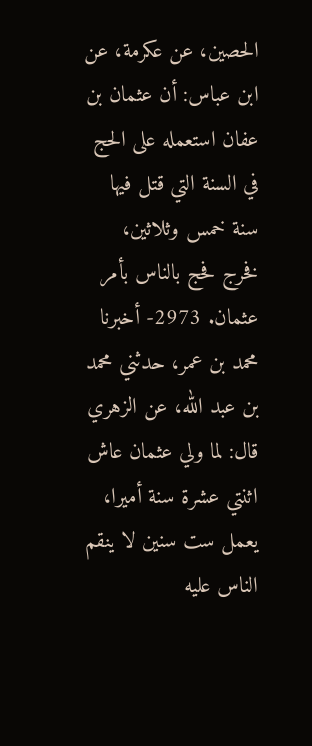الحصين، عن عكرمة، عن ابن عباس: أن عثمان بن عفان استعمله على الحج في السنة التي قتل فيها سنة خمس وثلاثين، فخرج فحج بالناس بأمر عثمان. 2973- أخبرنا محمد بن عمر، حدثني محمد بن عبد الله، عن الزهري قال: لما ولي عثمان عاش اثنتي عشرة سنة أميرا، يعمل ست سنين لا ينقم الناس عليه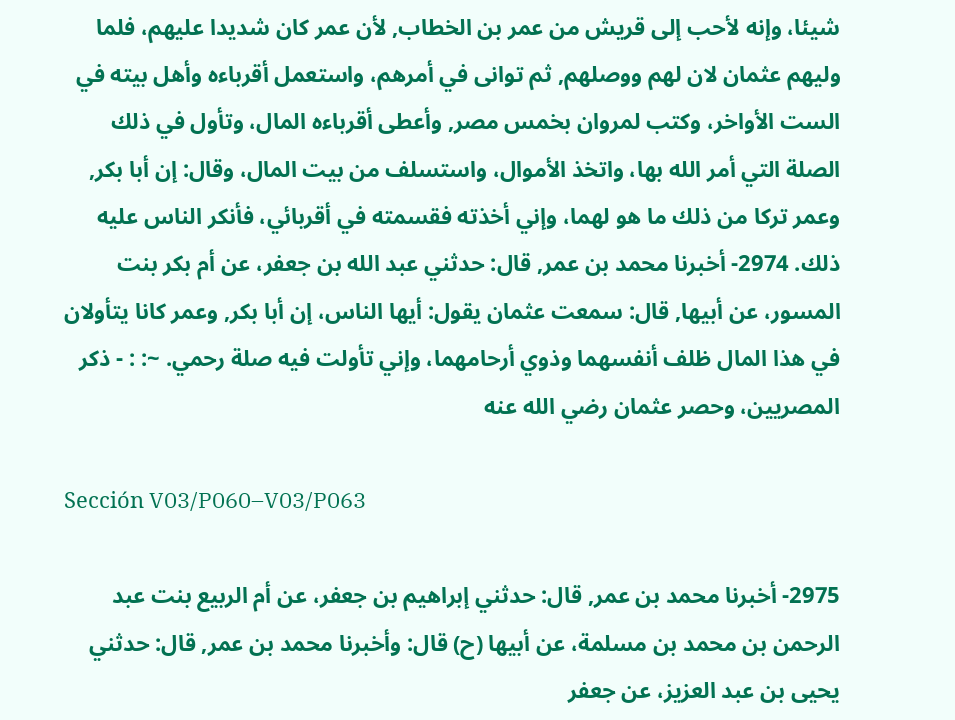شيئا، وإنه لأحب إلى قريش من عمر بن الخطاب, لأن عمر كان شديدا عليهم، فلما وليهم عثمان لان لهم ووصلهم, ثم توانى في أمرهم، واستعمل أقرباءه وأهل بيته في الست الأواخر، وكتب لمروان بخمس مصر, وأعطى أقرباءه المال، وتأول في ذلك الصلة التي أمر الله بها، واتخذ الأموال، واستسلف من بيت المال، وقال: إن أبا بكر, وعمر تركا من ذلك ما هو لهما، وإني أخذته فقسمته في أقربائي، فأنكر الناس عليه ذلك. 2974- أخبرنا محمد بن عمر, قال: حدثني عبد الله بن جعفر، عن أم بكر بنت المسور، عن أبيها, قال: سمعت عثمان يقول: أيها الناس، إن أبا بكر, وعمر كانا يتأولان في هذا المال ظلف أنفسهما وذوي أرحامهما، وإني تأولت فيه صلة رحمي. ~: : - ذكر المصريين، وحصر عثمان رضي الله عنه

Sección V03/P060–V03/P063

2975- أخبرنا محمد بن عمر, قال: حدثني إبراهيم بن جعفر، عن أم الربيع بنت عبد الرحمن بن محمد بن مسلمة، عن أبيها (ح) قال: وأخبرنا محمد بن عمر, قال: حدثني يحيى بن عبد العزيز، عن جعفر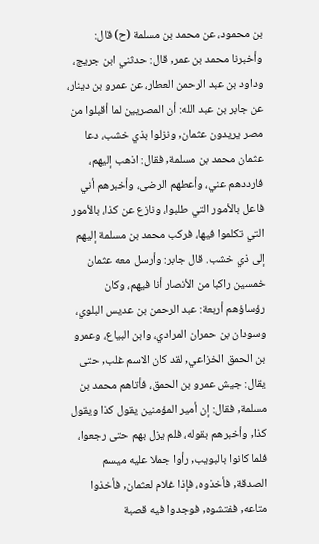بن محمود، عن محمد بن مسلمة (ح) قال: وأخبرنا محمد بن عمر, قال: حدثني ابن جريج، وداود بن عبد الرحمن العطار، عن عمرو بن دينار، عن جابر بن عبد الله: أن المصريين لما أقبلوا من مصر يريدون عثمان, ونزلوا بذي خشب، دعا عثمان محمد بن مسلمة, فقال: اذهب إليهم، فارددهم عني، وأعطهم الرضى، وأخبرهم أني فاعل بالأمور التي طلبوا، ونازع عن كذا، بالأمور التي تكلموا فيها، فركب محمد بن مسلمة إليهم إلى ذي خشب. قال جابر: وأرسل معه عثمان خمسين راكبا من الأنصار أنا فيهم، وكان رؤساؤهم أربعة: عبد الرحمن بن عديس البلوي، وسودان بن حمران المرادي، وابن البياع، وعمرو بن الحمق الخزاعي, لقد كان الاسم غلب, حتى يقال: جيش عمرو بن الحمق، فأتاهم محمد بن مسلمة, فقال: إن أمير المؤمنين يقول كذا ويقول كذا, وأخبرهم بقوله، فلم يزل بهم حتى رجعوا، فلما كانوا بالبويب, رأوا جملا عليه ميسم الصدقة, فأخذوه، فإذا غلام لعثمان, فأخذوا متاعه, ففتشوه, فوجدوا فيه قصبة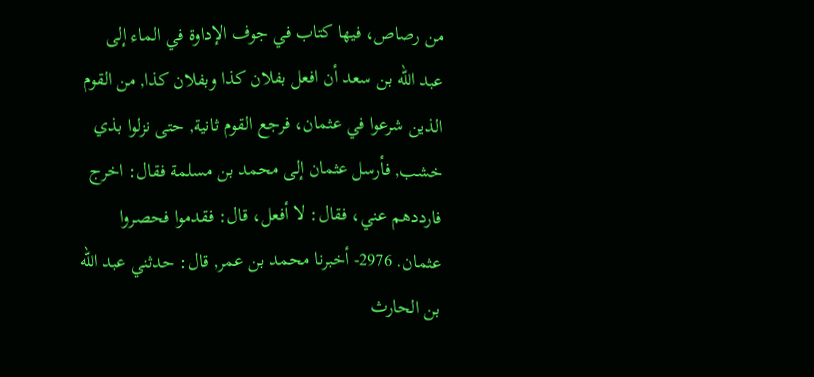من رصاص، فيها كتاب في جوف الإداوة في الماء إلى عبد الله بن سعد أن افعل بفلان كذا وبفلان كذا, من القوم الذين شرعوا في عثمان، فرجع القوم ثانية, حتى نزلوا بذي خشب, فأرسل عثمان إلى محمد بن مسلمة فقال: اخرج فارددهم عني، فقال: لا أفعل، قال: فقدموا فحصروا عثمان. 2976- أخبرنا محمد بن عمر, قال: حدثني عبد الله بن الحارث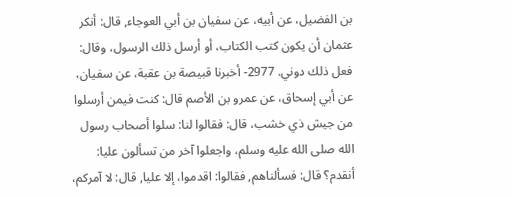بن الفضيل، عن أبيه، عن سفيان بن أبي العوجاء, قال: أنكر عثمان أن يكون كتب الكتاب، أو أرسل ذلك الرسول، وقال: فعل ذلك دوني. 2977- أخبرنا قبيصة بن عقبة، عن سفيان، عن أبي إسحاق، عن عمرو بن الأصم قال: كنت فيمن أرسلوا من جيش ذي خشب، قال: فقالوا لنا: سلوا أصحاب رسول الله صلى الله عليه وسلم، واجعلوا آخر من تسألون عليا: أنقدم؟ قال: فسألناهم, فقالوا: اقدموا، إلا عليا, قال: لا آمركم،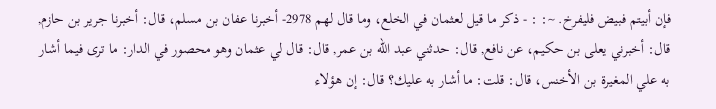فإن أبيتم فبيض فليفرخ. ~: : - ذكر ما قيل لعثمان في الخلع، وما قال لهم 2978- أخبرنا عفان بن مسلم، قال: أخبرنا جرير بن حازم, قال: أخبرني يعلى بن حكيم، عن نافع, قال: حدثني عبد الله بن عمر, قال: قال لي عثمان وهو محصور في الدار: ما ترى فيما أشار به علي المغيرة بن الأخنس، قال: قلت: ما أشار به عليك؟ قال: إن هؤلاء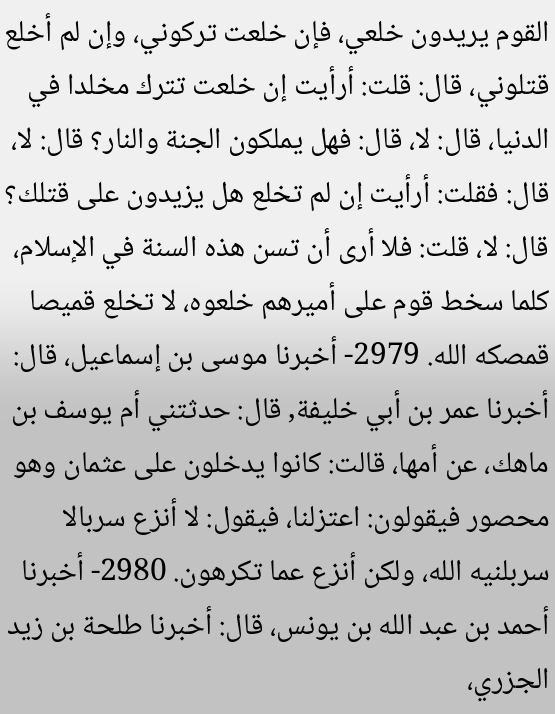القوم يريدون خلعي، فإن خلعت تركوني، وإن لم أخلع قتلوني، قال: قلت: أرأيت إن خلعت تترك مخلدا في الدنيا، قال: لا، قال: فهل يملكون الجنة والنار؟ قال: لا، قال: فقلت: أرأيت إن لم تخلع هل يزيدون على قتلك؟ قال: لا، قلت: فلا أرى أن تسن هذه السنة في الإسلام، كلما سخط قوم على أميرهم خلعوه، لا تخلع قميصا قمصكه الله. 2979- أخبرنا موسى بن إسماعيل، قال: أخبرنا عمر بن أبي خليفة, قال: حدثتني أم يوسف بن ماهك، عن أمها، قالت: كانوا يدخلون على عثمان وهو محصور فيقولون: اعتزلنا، فيقول: لا أنزع سربالا سربلنيه الله، ولكن أنزع عما تكرهون. 2980- أخبرنا أحمد بن عبد الله بن يونس، قال: أخبرنا طلحة بن زيد الجزري،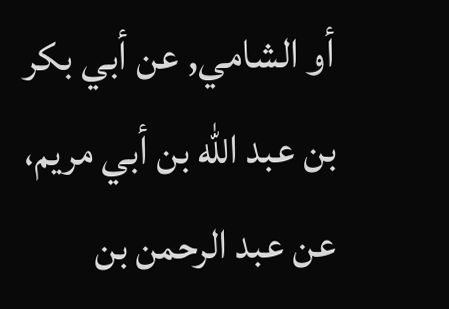أو الشامي, عن أبي بكر بن عبد الله بن أبي مريم، عن عبد الرحمن بن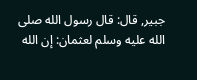جبير, قال: قال رسول الله صلى الله عليه وسلم لعثمان: إن الله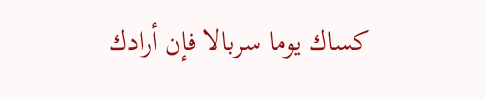كساك يوما سربالا فإن أرادك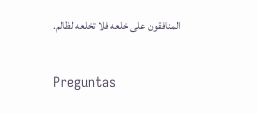المنافقون على خلعه فلا تخلعه لظالم.

Preguntas